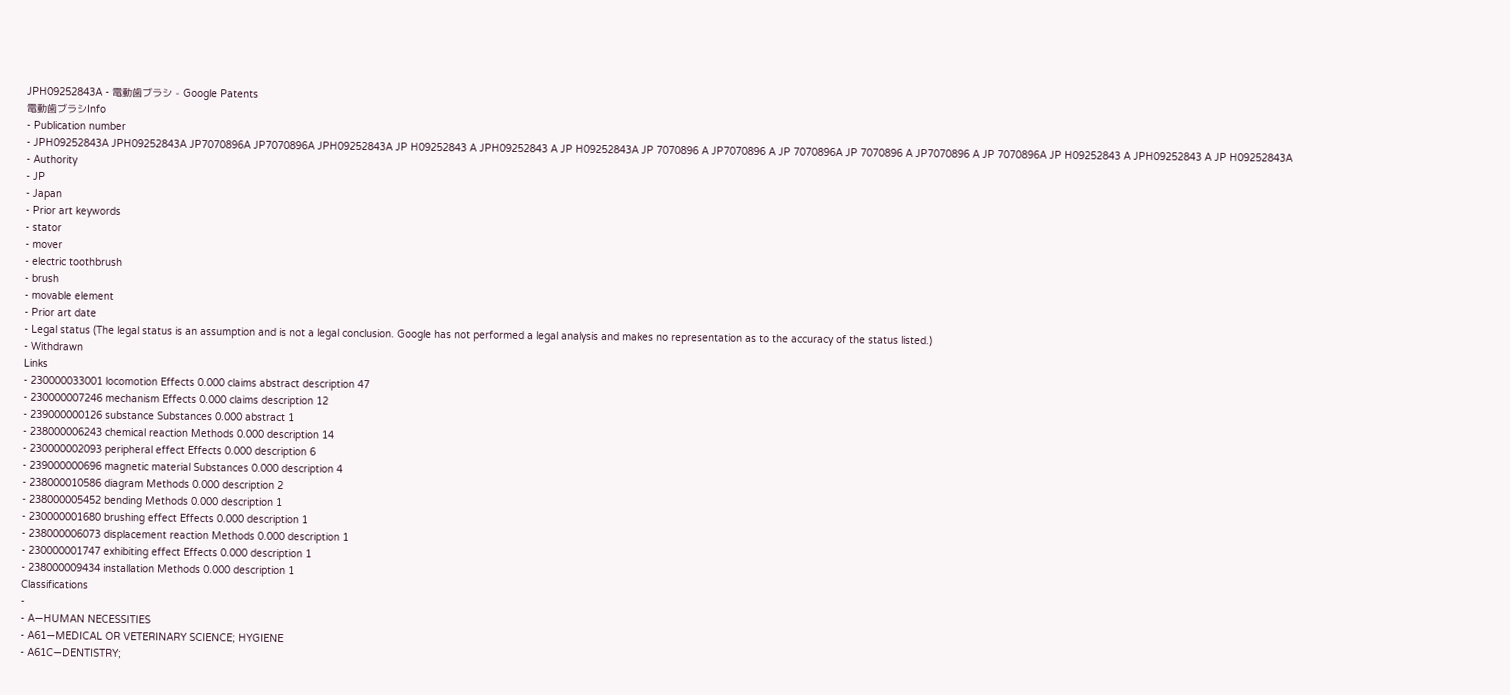JPH09252843A - 電動歯ブラシ - Google Patents
電動歯ブラシInfo
- Publication number
- JPH09252843A JPH09252843A JP7070896A JP7070896A JPH09252843A JP H09252843 A JPH09252843 A JP H09252843A JP 7070896 A JP7070896 A JP 7070896A JP 7070896 A JP7070896 A JP 7070896A JP H09252843 A JPH09252843 A JP H09252843A
- Authority
- JP
- Japan
- Prior art keywords
- stator
- mover
- electric toothbrush
- brush
- movable element
- Prior art date
- Legal status (The legal status is an assumption and is not a legal conclusion. Google has not performed a legal analysis and makes no representation as to the accuracy of the status listed.)
- Withdrawn
Links
- 230000033001 locomotion Effects 0.000 claims abstract description 47
- 230000007246 mechanism Effects 0.000 claims description 12
- 239000000126 substance Substances 0.000 abstract 1
- 238000006243 chemical reaction Methods 0.000 description 14
- 230000002093 peripheral effect Effects 0.000 description 6
- 239000000696 magnetic material Substances 0.000 description 4
- 238000010586 diagram Methods 0.000 description 2
- 238000005452 bending Methods 0.000 description 1
- 230000001680 brushing effect Effects 0.000 description 1
- 238000006073 displacement reaction Methods 0.000 description 1
- 230000001747 exhibiting effect Effects 0.000 description 1
- 238000009434 installation Methods 0.000 description 1
Classifications
-
- A—HUMAN NECESSITIES
- A61—MEDICAL OR VETERINARY SCIENCE; HYGIENE
- A61C—DENTISTRY;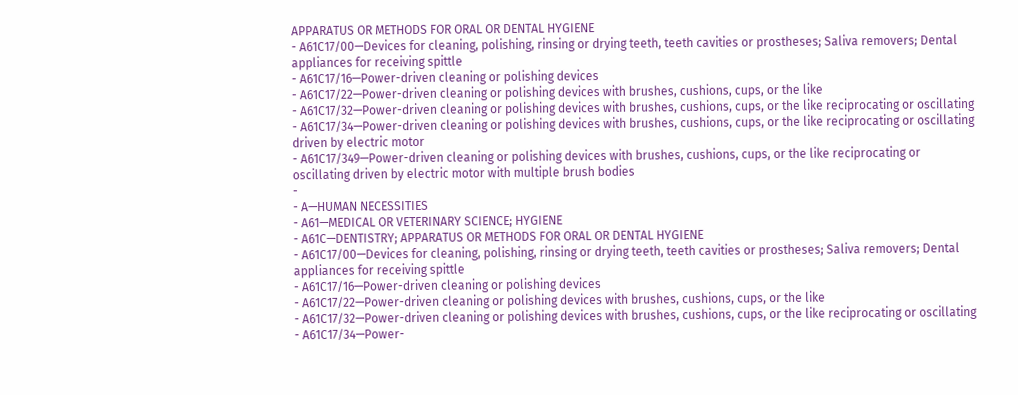APPARATUS OR METHODS FOR ORAL OR DENTAL HYGIENE
- A61C17/00—Devices for cleaning, polishing, rinsing or drying teeth, teeth cavities or prostheses; Saliva removers; Dental appliances for receiving spittle
- A61C17/16—Power-driven cleaning or polishing devices
- A61C17/22—Power-driven cleaning or polishing devices with brushes, cushions, cups, or the like
- A61C17/32—Power-driven cleaning or polishing devices with brushes, cushions, cups, or the like reciprocating or oscillating
- A61C17/34—Power-driven cleaning or polishing devices with brushes, cushions, cups, or the like reciprocating or oscillating driven by electric motor
- A61C17/349—Power-driven cleaning or polishing devices with brushes, cushions, cups, or the like reciprocating or oscillating driven by electric motor with multiple brush bodies
-
- A—HUMAN NECESSITIES
- A61—MEDICAL OR VETERINARY SCIENCE; HYGIENE
- A61C—DENTISTRY; APPARATUS OR METHODS FOR ORAL OR DENTAL HYGIENE
- A61C17/00—Devices for cleaning, polishing, rinsing or drying teeth, teeth cavities or prostheses; Saliva removers; Dental appliances for receiving spittle
- A61C17/16—Power-driven cleaning or polishing devices
- A61C17/22—Power-driven cleaning or polishing devices with brushes, cushions, cups, or the like
- A61C17/32—Power-driven cleaning or polishing devices with brushes, cushions, cups, or the like reciprocating or oscillating
- A61C17/34—Power-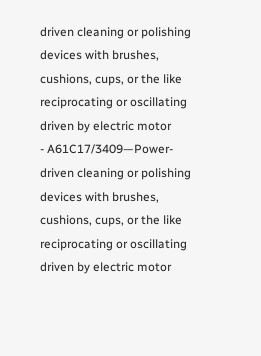driven cleaning or polishing devices with brushes, cushions, cups, or the like reciprocating or oscillating driven by electric motor
- A61C17/3409—Power-driven cleaning or polishing devices with brushes, cushions, cups, or the like reciprocating or oscillating driven by electric motor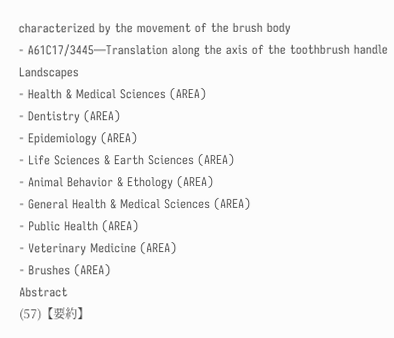characterized by the movement of the brush body
- A61C17/3445—Translation along the axis of the toothbrush handle
Landscapes
- Health & Medical Sciences (AREA)
- Dentistry (AREA)
- Epidemiology (AREA)
- Life Sciences & Earth Sciences (AREA)
- Animal Behavior & Ethology (AREA)
- General Health & Medical Sciences (AREA)
- Public Health (AREA)
- Veterinary Medicine (AREA)
- Brushes (AREA)
Abstract
(57)【要約】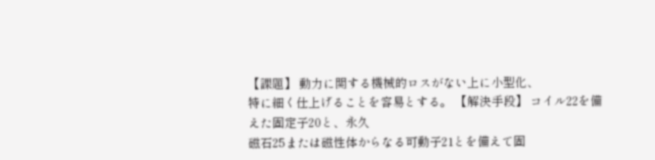【課題】 動力に関する機械的ロスがない上に小型化、
特に細く仕上げることを容易とする。 【解決手段】 コイル22を備えた固定子20と、永久
磁石25または磁性体からなる可動子21とを備えて固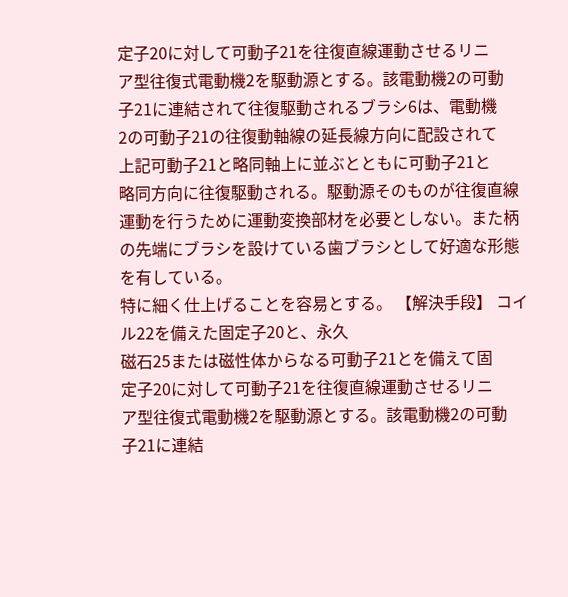定子20に対して可動子21を往復直線運動させるリニ
ア型往復式電動機2を駆動源とする。該電動機2の可動
子21に連結されて往復駆動されるブラシ6は、電動機
2の可動子21の往復動軸線の延長線方向に配設されて
上記可動子21と略同軸上に並ぶとともに可動子21と
略同方向に往復駆動される。駆動源そのものが往復直線
運動を行うために運動変換部材を必要としない。また柄
の先端にブラシを設けている歯ブラシとして好適な形態
を有している。
特に細く仕上げることを容易とする。 【解決手段】 コイル22を備えた固定子20と、永久
磁石25または磁性体からなる可動子21とを備えて固
定子20に対して可動子21を往復直線運動させるリニ
ア型往復式電動機2を駆動源とする。該電動機2の可動
子21に連結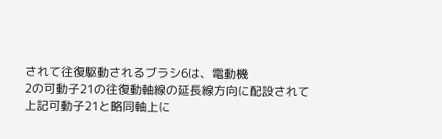されて往復駆動されるブラシ6は、電動機
2の可動子21の往復動軸線の延長線方向に配設されて
上記可動子21と略同軸上に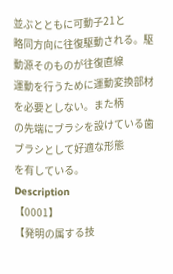並ぶとともに可動子21と
略同方向に往復駆動される。駆動源そのものが往復直線
運動を行うために運動変換部材を必要としない。また柄
の先端にブラシを設けている歯ブラシとして好適な形態
を有している。
Description
【0001】
【発明の属する技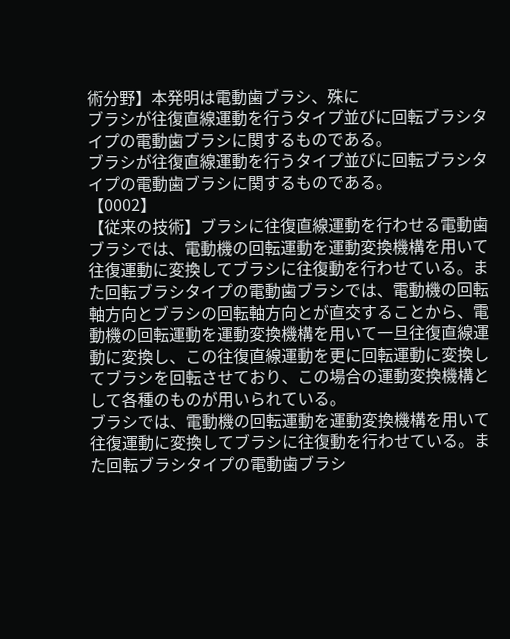術分野】本発明は電動歯ブラシ、殊に
ブラシが往復直線運動を行うタイプ並びに回転ブラシタ
イプの電動歯ブラシに関するものである。
ブラシが往復直線運動を行うタイプ並びに回転ブラシタ
イプの電動歯ブラシに関するものである。
【0002】
【従来の技術】ブラシに往復直線運動を行わせる電動歯
ブラシでは、電動機の回転運動を運動変換機構を用いて
往復運動に変換してブラシに往復動を行わせている。ま
た回転ブラシタイプの電動歯ブラシでは、電動機の回転
軸方向とブラシの回転軸方向とが直交することから、電
動機の回転運動を運動変換機構を用いて一旦往復直線運
動に変換し、この往復直線運動を更に回転運動に変換し
てブラシを回転させており、この場合の運動変換機構と
して各種のものが用いられている。
ブラシでは、電動機の回転運動を運動変換機構を用いて
往復運動に変換してブラシに往復動を行わせている。ま
た回転ブラシタイプの電動歯ブラシ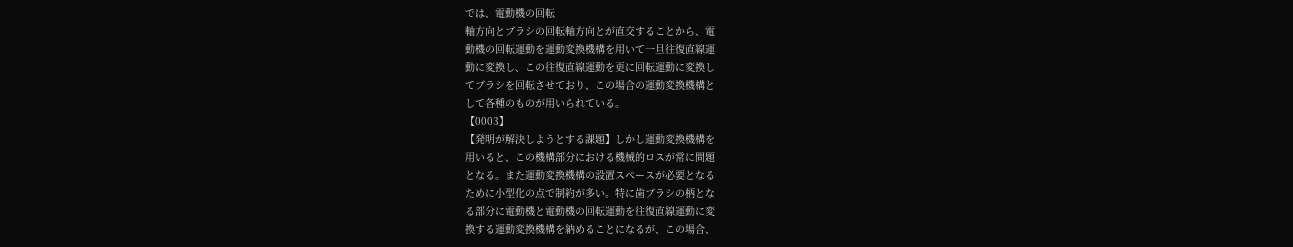では、電動機の回転
軸方向とブラシの回転軸方向とが直交することから、電
動機の回転運動を運動変換機構を用いて一旦往復直線運
動に変換し、この往復直線運動を更に回転運動に変換し
てブラシを回転させており、この場合の運動変換機構と
して各種のものが用いられている。
【0003】
【発明が解決しようとする課題】しかし運動変換機構を
用いると、この機構部分における機械的ロスが常に問題
となる。また運動変換機構の設置スペースが必要となる
ために小型化の点で制約が多い。特に歯ブラシの柄とな
る部分に電動機と電動機の回転運動を往復直線運動に変
換する運動変換機構を納めることになるが、この場合、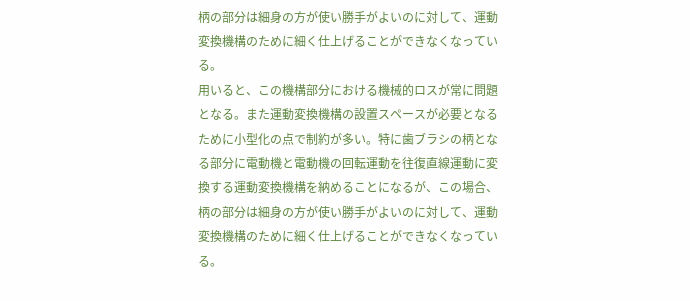柄の部分は細身の方が使い勝手がよいのに対して、運動
変換機構のために細く仕上げることができなくなってい
る。
用いると、この機構部分における機械的ロスが常に問題
となる。また運動変換機構の設置スペースが必要となる
ために小型化の点で制約が多い。特に歯ブラシの柄とな
る部分に電動機と電動機の回転運動を往復直線運動に変
換する運動変換機構を納めることになるが、この場合、
柄の部分は細身の方が使い勝手がよいのに対して、運動
変換機構のために細く仕上げることができなくなってい
る。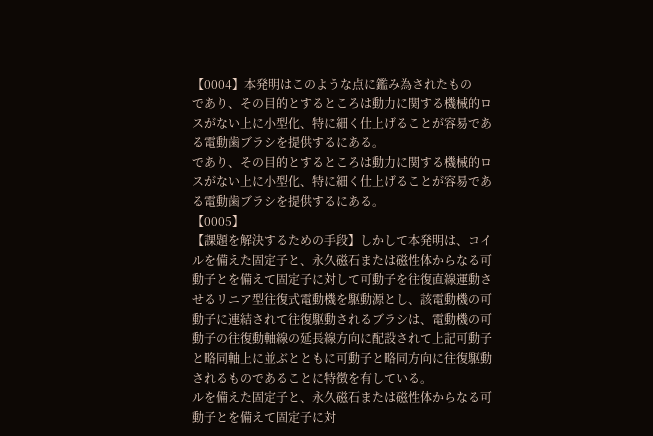【0004】本発明はこのような点に鑑み為されたもの
であり、その目的とするところは動力に関する機械的ロ
スがない上に小型化、特に細く仕上げることが容易であ
る電動歯ブラシを提供するにある。
であり、その目的とするところは動力に関する機械的ロ
スがない上に小型化、特に細く仕上げることが容易であ
る電動歯ブラシを提供するにある。
【0005】
【課題を解決するための手段】しかして本発明は、コイ
ルを備えた固定子と、永久磁石または磁性体からなる可
動子とを備えて固定子に対して可動子を往復直線運動さ
せるリニア型往復式電動機を駆動源とし、該電動機の可
動子に連結されて往復駆動されるブラシは、電動機の可
動子の往復動軸線の延長線方向に配設されて上記可動子
と略同軸上に並ぶとともに可動子と略同方向に往復駆動
されるものであることに特徴を有している。
ルを備えた固定子と、永久磁石または磁性体からなる可
動子とを備えて固定子に対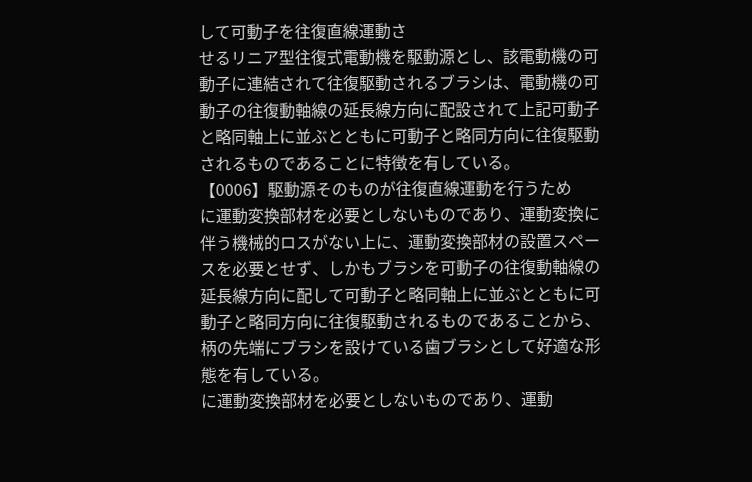して可動子を往復直線運動さ
せるリニア型往復式電動機を駆動源とし、該電動機の可
動子に連結されて往復駆動されるブラシは、電動機の可
動子の往復動軸線の延長線方向に配設されて上記可動子
と略同軸上に並ぶとともに可動子と略同方向に往復駆動
されるものであることに特徴を有している。
【0006】駆動源そのものが往復直線運動を行うため
に運動変換部材を必要としないものであり、運動変換に
伴う機械的ロスがない上に、運動変換部材の設置スペー
スを必要とせず、しかもブラシを可動子の往復動軸線の
延長線方向に配して可動子と略同軸上に並ぶとともに可
動子と略同方向に往復駆動されるものであることから、
柄の先端にブラシを設けている歯ブラシとして好適な形
態を有している。
に運動変換部材を必要としないものであり、運動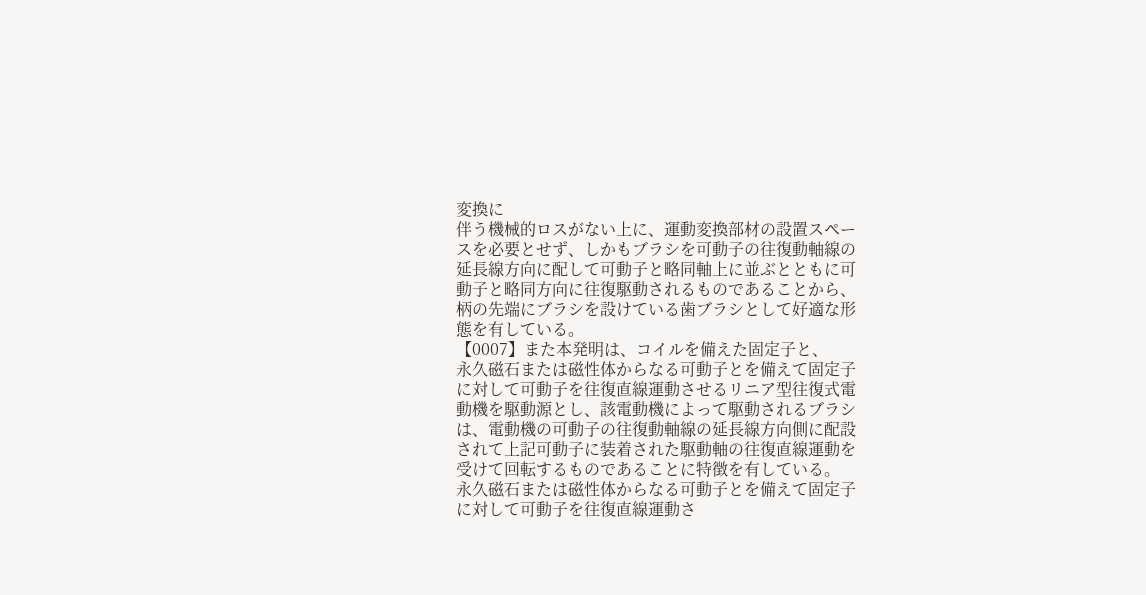変換に
伴う機械的ロスがない上に、運動変換部材の設置スペー
スを必要とせず、しかもブラシを可動子の往復動軸線の
延長線方向に配して可動子と略同軸上に並ぶとともに可
動子と略同方向に往復駆動されるものであることから、
柄の先端にブラシを設けている歯ブラシとして好適な形
態を有している。
【0007】また本発明は、コイルを備えた固定子と、
永久磁石または磁性体からなる可動子とを備えて固定子
に対して可動子を往復直線運動させるリニア型往復式電
動機を駆動源とし、該電動機によって駆動されるブラシ
は、電動機の可動子の往復動軸線の延長線方向側に配設
されて上記可動子に装着された駆動軸の往復直線運動を
受けて回転するものであることに特徴を有している。
永久磁石または磁性体からなる可動子とを備えて固定子
に対して可動子を往復直線運動さ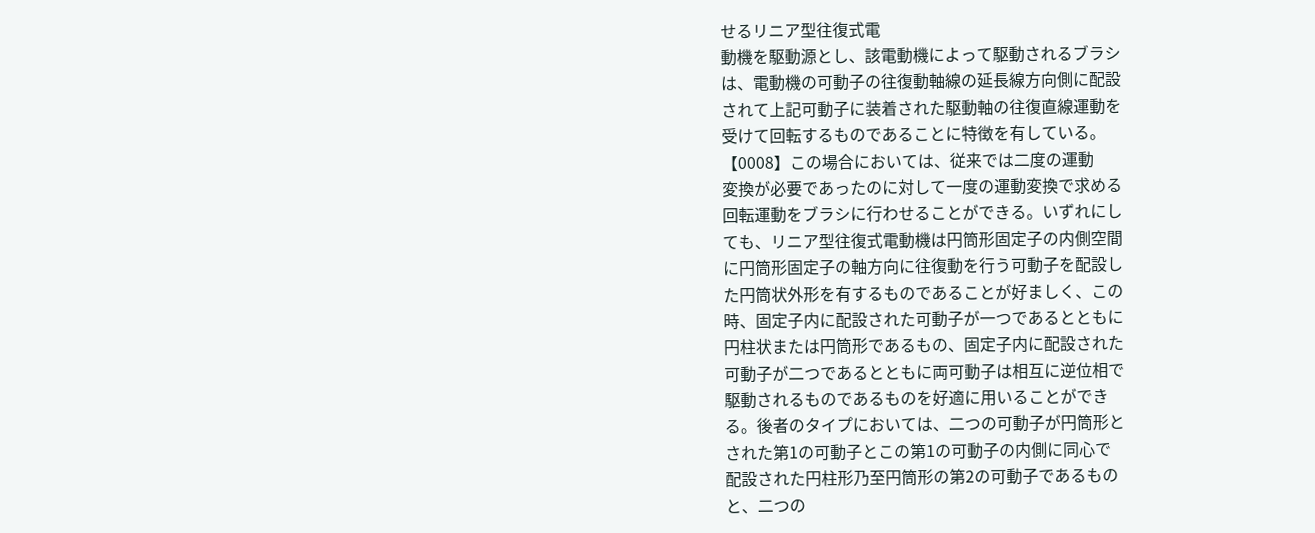せるリニア型往復式電
動機を駆動源とし、該電動機によって駆動されるブラシ
は、電動機の可動子の往復動軸線の延長線方向側に配設
されて上記可動子に装着された駆動軸の往復直線運動を
受けて回転するものであることに特徴を有している。
【0008】この場合においては、従来では二度の運動
変換が必要であったのに対して一度の運動変換で求める
回転運動をブラシに行わせることができる。いずれにし
ても、リニア型往復式電動機は円筒形固定子の内側空間
に円筒形固定子の軸方向に往復動を行う可動子を配設し
た円筒状外形を有するものであることが好ましく、この
時、固定子内に配設された可動子が一つであるとともに
円柱状または円筒形であるもの、固定子内に配設された
可動子が二つであるとともに両可動子は相互に逆位相で
駆動されるものであるものを好適に用いることができ
る。後者のタイプにおいては、二つの可動子が円筒形と
された第1の可動子とこの第1の可動子の内側に同心で
配設された円柱形乃至円筒形の第2の可動子であるもの
と、二つの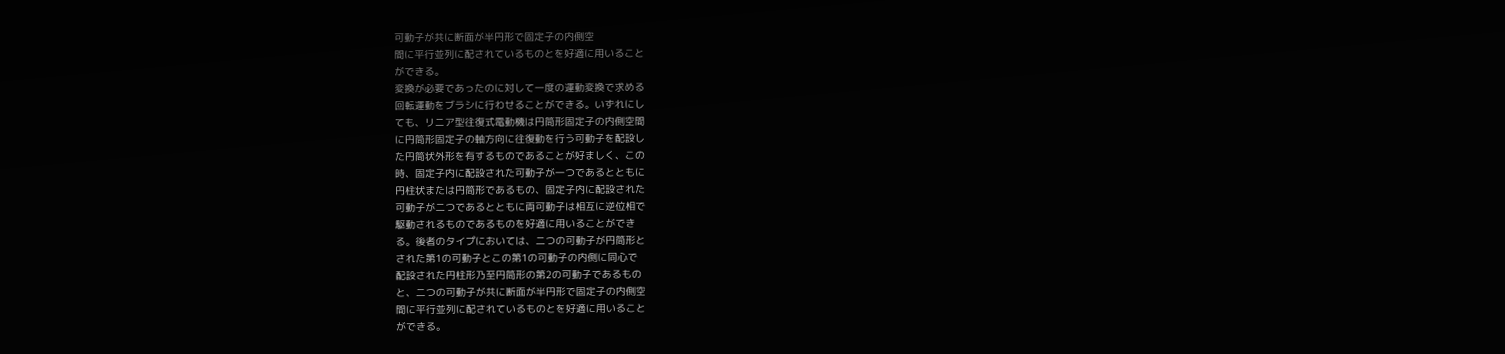可動子が共に断面が半円形で固定子の内側空
間に平行並列に配されているものとを好適に用いること
ができる。
変換が必要であったのに対して一度の運動変換で求める
回転運動をブラシに行わせることができる。いずれにし
ても、リニア型往復式電動機は円筒形固定子の内側空間
に円筒形固定子の軸方向に往復動を行う可動子を配設し
た円筒状外形を有するものであることが好ましく、この
時、固定子内に配設された可動子が一つであるとともに
円柱状または円筒形であるもの、固定子内に配設された
可動子が二つであるとともに両可動子は相互に逆位相で
駆動されるものであるものを好適に用いることができ
る。後者のタイプにおいては、二つの可動子が円筒形と
された第1の可動子とこの第1の可動子の内側に同心で
配設された円柱形乃至円筒形の第2の可動子であるもの
と、二つの可動子が共に断面が半円形で固定子の内側空
間に平行並列に配されているものとを好適に用いること
ができる。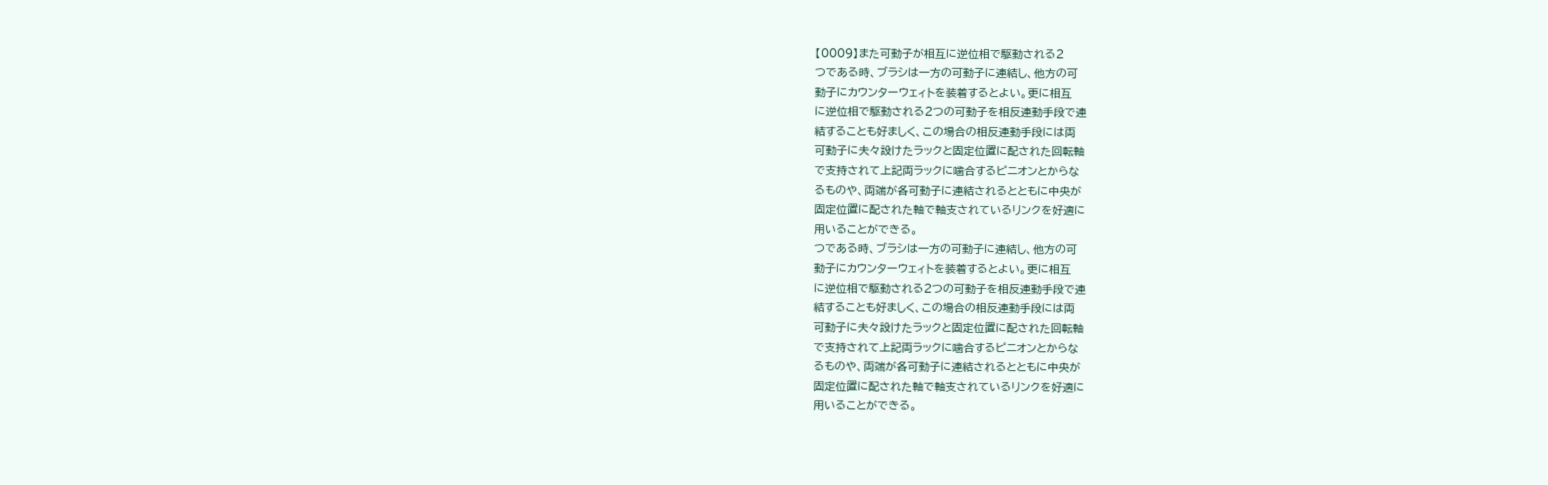【0009】また可動子が相互に逆位相で駆動される2
つである時、ブラシは一方の可動子に連結し、他方の可
動子にカウンターウェィトを装着するとよい。更に相互
に逆位相で駆動される2つの可動子を相反連動手段で連
結することも好ましく、この場合の相反連動手段には両
可動子に夫々設けたラックと固定位置に配された回転軸
で支持されて上記両ラックに噛合するピニオンとからな
るものや、両端が各可動子に連結されるとともに中央が
固定位置に配された軸で軸支されているリンクを好適に
用いることができる。
つである時、ブラシは一方の可動子に連結し、他方の可
動子にカウンターウェィトを装着するとよい。更に相互
に逆位相で駆動される2つの可動子を相反連動手段で連
結することも好ましく、この場合の相反連動手段には両
可動子に夫々設けたラックと固定位置に配された回転軸
で支持されて上記両ラックに噛合するピニオンとからな
るものや、両端が各可動子に連結されるとともに中央が
固定位置に配された軸で軸支されているリンクを好適に
用いることができる。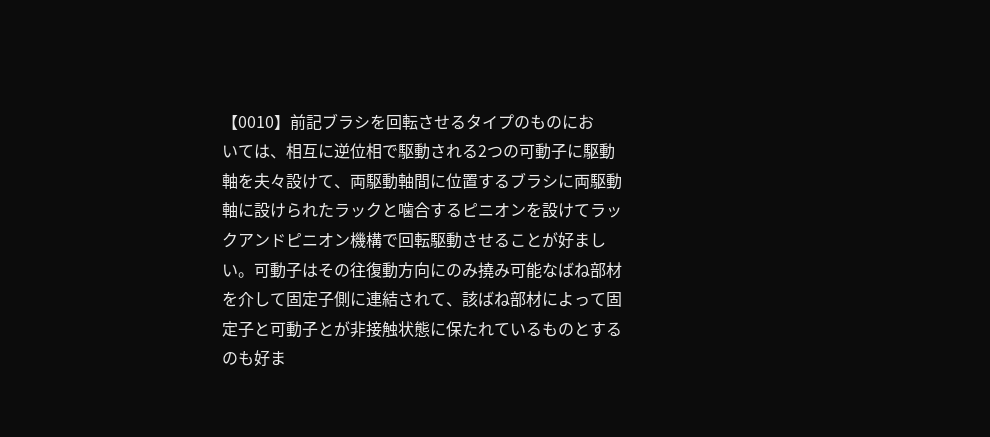【0010】前記ブラシを回転させるタイプのものにお
いては、相互に逆位相で駆動される2つの可動子に駆動
軸を夫々設けて、両駆動軸間に位置するブラシに両駆動
軸に設けられたラックと噛合するピニオンを設けてラッ
クアンドピニオン機構で回転駆動させることが好まし
い。可動子はその往復動方向にのみ撓み可能なばね部材
を介して固定子側に連結されて、該ばね部材によって固
定子と可動子とが非接触状態に保たれているものとする
のも好ま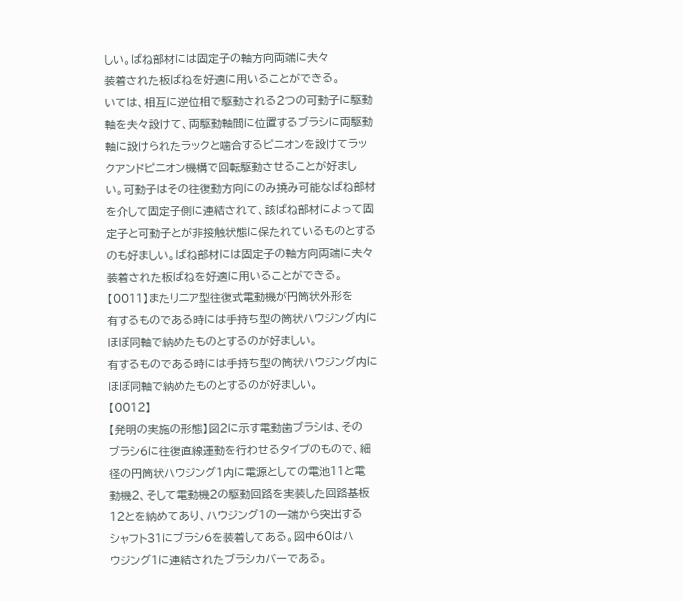しい。ばね部材には固定子の軸方向両端に夫々
装着された板ばねを好適に用いることができる。
いては、相互に逆位相で駆動される2つの可動子に駆動
軸を夫々設けて、両駆動軸間に位置するブラシに両駆動
軸に設けられたラックと噛合するピニオンを設けてラッ
クアンドピニオン機構で回転駆動させることが好まし
い。可動子はその往復動方向にのみ撓み可能なばね部材
を介して固定子側に連結されて、該ばね部材によって固
定子と可動子とが非接触状態に保たれているものとする
のも好ましい。ばね部材には固定子の軸方向両端に夫々
装着された板ばねを好適に用いることができる。
【0011】またリニア型往復式電動機が円筒状外形を
有するものである時には手持ち型の筒状ハウジング内に
ほぼ同軸で納めたものとするのが好ましい。
有するものである時には手持ち型の筒状ハウジング内に
ほぼ同軸で納めたものとするのが好ましい。
【0012】
【発明の実施の形態】図2に示す電動歯ブラシは、その
ブラシ6に往復直線運動を行わせるタイプのもので、細
径の円筒状ハウジング1内に電源としての電池11と電
動機2、そして電動機2の駆動回路を実装した回路基板
12とを納めてあり、ハウジング1の一端から突出する
シャフト31にブラシ6を装着してある。図中60はハ
ウジング1に連結されたブラシカバーである。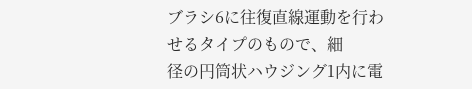ブラシ6に往復直線運動を行わせるタイプのもので、細
径の円筒状ハウジング1内に電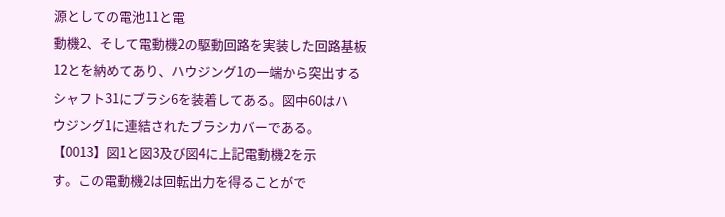源としての電池11と電
動機2、そして電動機2の駆動回路を実装した回路基板
12とを納めてあり、ハウジング1の一端から突出する
シャフト31にブラシ6を装着してある。図中60はハ
ウジング1に連結されたブラシカバーである。
【0013】図1と図3及び図4に上記電動機2を示
す。この電動機2は回転出力を得ることがで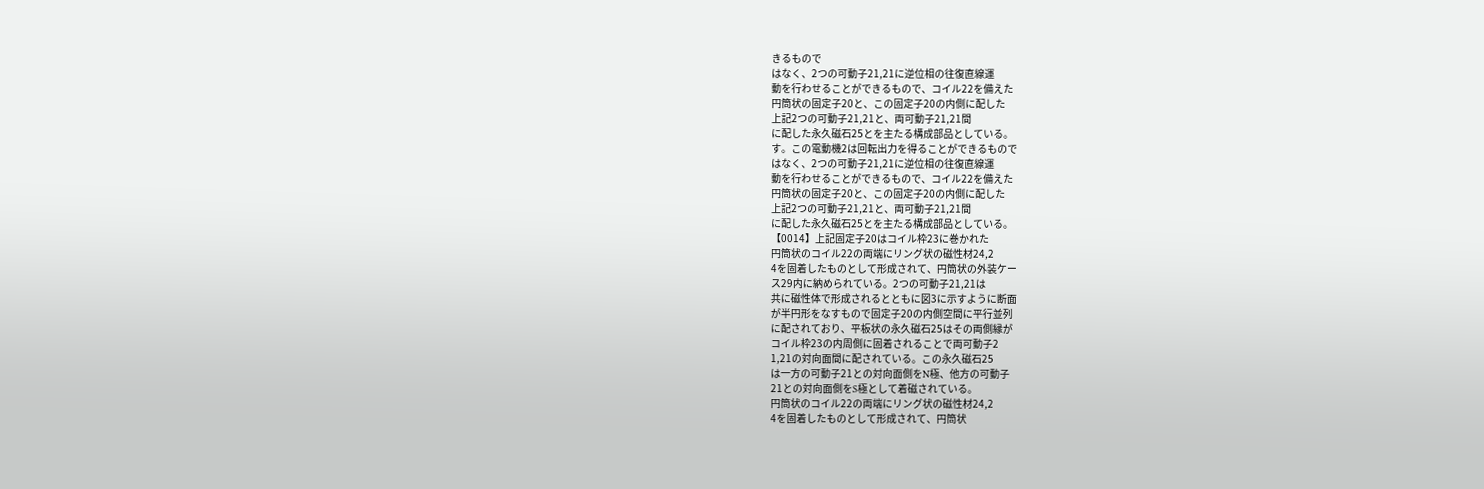きるもので
はなく、2つの可動子21,21に逆位相の往復直線運
動を行わせることができるもので、コイル22を備えた
円筒状の固定子20と、この固定子20の内側に配した
上記2つの可動子21,21と、両可動子21,21間
に配した永久磁石25とを主たる構成部品としている。
す。この電動機2は回転出力を得ることができるもので
はなく、2つの可動子21,21に逆位相の往復直線運
動を行わせることができるもので、コイル22を備えた
円筒状の固定子20と、この固定子20の内側に配した
上記2つの可動子21,21と、両可動子21,21間
に配した永久磁石25とを主たる構成部品としている。
【0014】上記固定子20はコイル枠23に巻かれた
円筒状のコイル22の両端にリング状の磁性材24,2
4を固着したものとして形成されて、円筒状の外装ケー
ス29内に納められている。2つの可動子21,21は
共に磁性体で形成されるとともに図3に示すように断面
が半円形をなすもので固定子20の内側空間に平行並列
に配されており、平板状の永久磁石25はその両側縁が
コイル枠23の内周側に固着されることで両可動子2
1,21の対向面間に配されている。この永久磁石25
は一方の可動子21との対向面側をN極、他方の可動子
21との対向面側をS極として着磁されている。
円筒状のコイル22の両端にリング状の磁性材24,2
4を固着したものとして形成されて、円筒状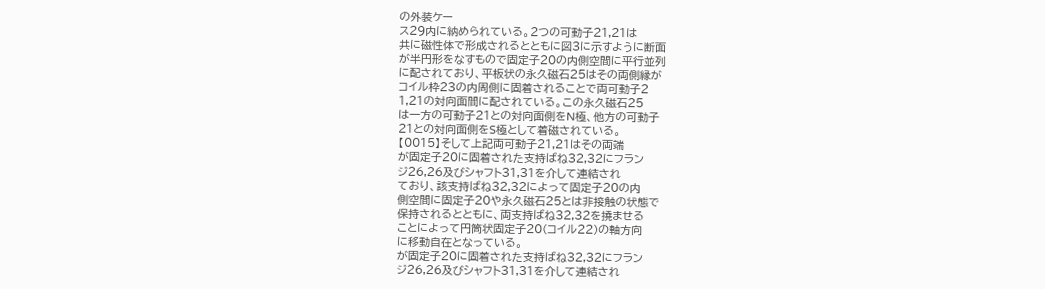の外装ケー
ス29内に納められている。2つの可動子21,21は
共に磁性体で形成されるとともに図3に示すように断面
が半円形をなすもので固定子20の内側空間に平行並列
に配されており、平板状の永久磁石25はその両側縁が
コイル枠23の内周側に固着されることで両可動子2
1,21の対向面間に配されている。この永久磁石25
は一方の可動子21との対向面側をN極、他方の可動子
21との対向面側をS極として着磁されている。
【0015】そして上記両可動子21,21はその両端
が固定子20に固着された支持ばね32,32にフラン
ジ26,26及びシャフト31,31を介して連結され
ており、該支持ばね32,32によって固定子20の内
側空間に固定子20や永久磁石25とは非接触の状態で
保持されるとともに、両支持ばね32,32を撓ませる
ことによって円筒状固定子20(コイル22)の軸方向
に移動自在となっている。
が固定子20に固着された支持ばね32,32にフラン
ジ26,26及びシャフト31,31を介して連結され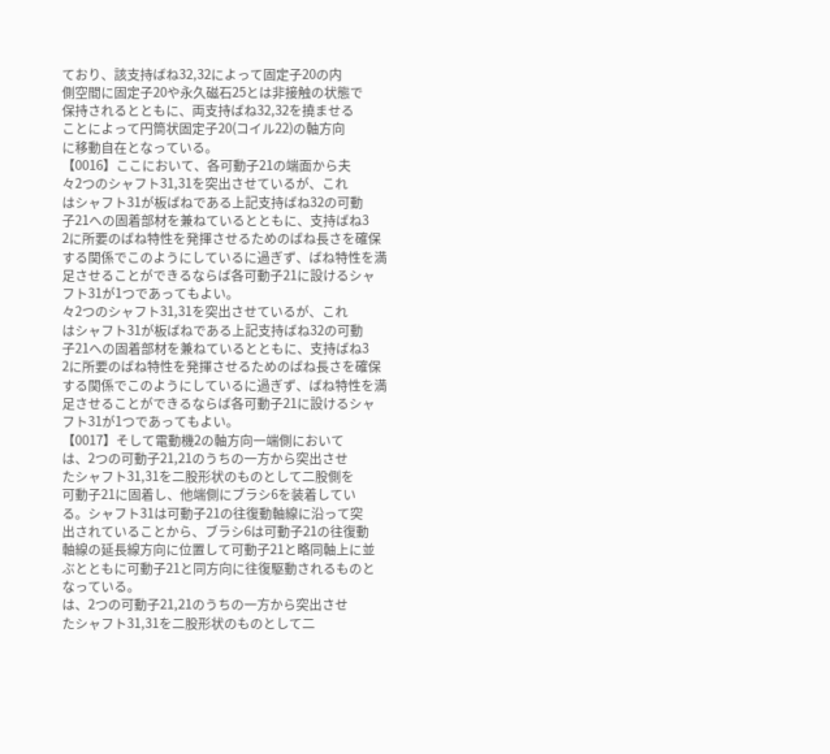ており、該支持ばね32,32によって固定子20の内
側空間に固定子20や永久磁石25とは非接触の状態で
保持されるとともに、両支持ばね32,32を撓ませる
ことによって円筒状固定子20(コイル22)の軸方向
に移動自在となっている。
【0016】ここにおいて、各可動子21の端面から夫
々2つのシャフト31,31を突出させているが、これ
はシャフト31が板ばねである上記支持ばね32の可動
子21への固着部材を兼ねているとともに、支持ばね3
2に所要のばね特性を発揮させるためのばね長さを確保
する関係でこのようにしているに過ぎず、ばね特性を満
足させることができるならば各可動子21に設けるシャ
フト31が1つであってもよい。
々2つのシャフト31,31を突出させているが、これ
はシャフト31が板ばねである上記支持ばね32の可動
子21への固着部材を兼ねているとともに、支持ばね3
2に所要のばね特性を発揮させるためのばね長さを確保
する関係でこのようにしているに過ぎず、ばね特性を満
足させることができるならば各可動子21に設けるシャ
フト31が1つであってもよい。
【0017】そして電動機2の軸方向一端側において
は、2つの可動子21,21のうちの一方から突出させ
たシャフト31,31を二股形状のものとして二股側を
可動子21に固着し、他端側にブラシ6を装着してい
る。シャフト31は可動子21の往復動軸線に沿って突
出されていることから、ブラシ6は可動子21の往復動
軸線の延長線方向に位置して可動子21と略同軸上に並
ぶとともに可動子21と同方向に往復駆動されるものと
なっている。
は、2つの可動子21,21のうちの一方から突出させ
たシャフト31,31を二股形状のものとして二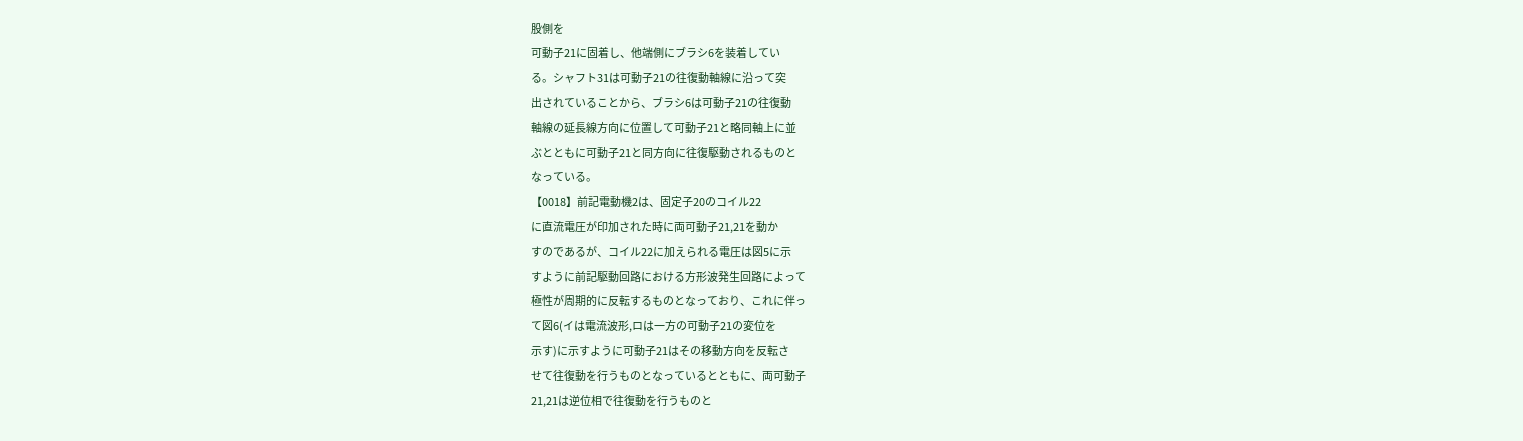股側を
可動子21に固着し、他端側にブラシ6を装着してい
る。シャフト31は可動子21の往復動軸線に沿って突
出されていることから、ブラシ6は可動子21の往復動
軸線の延長線方向に位置して可動子21と略同軸上に並
ぶとともに可動子21と同方向に往復駆動されるものと
なっている。
【0018】前記電動機2は、固定子20のコイル22
に直流電圧が印加された時に両可動子21,21を動か
すのであるが、コイル22に加えられる電圧は図5に示
すように前記駆動回路における方形波発生回路によって
極性が周期的に反転するものとなっており、これに伴っ
て図6(イは電流波形,ロは一方の可動子21の変位を
示す)に示すように可動子21はその移動方向を反転さ
せて往復動を行うものとなっているとともに、両可動子
21,21は逆位相で往復動を行うものと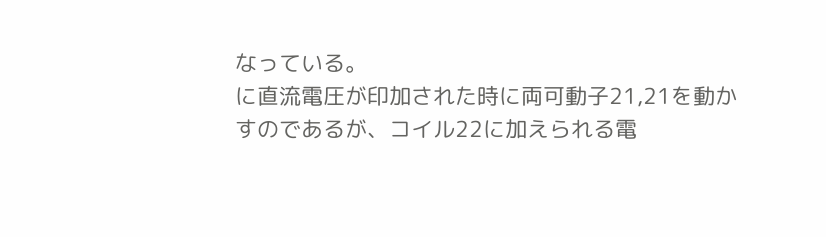なっている。
に直流電圧が印加された時に両可動子21,21を動か
すのであるが、コイル22に加えられる電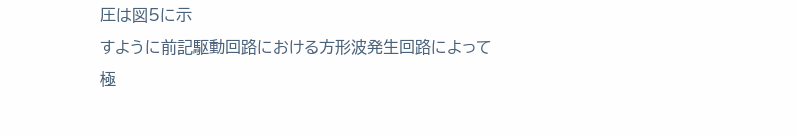圧は図5に示
すように前記駆動回路における方形波発生回路によって
極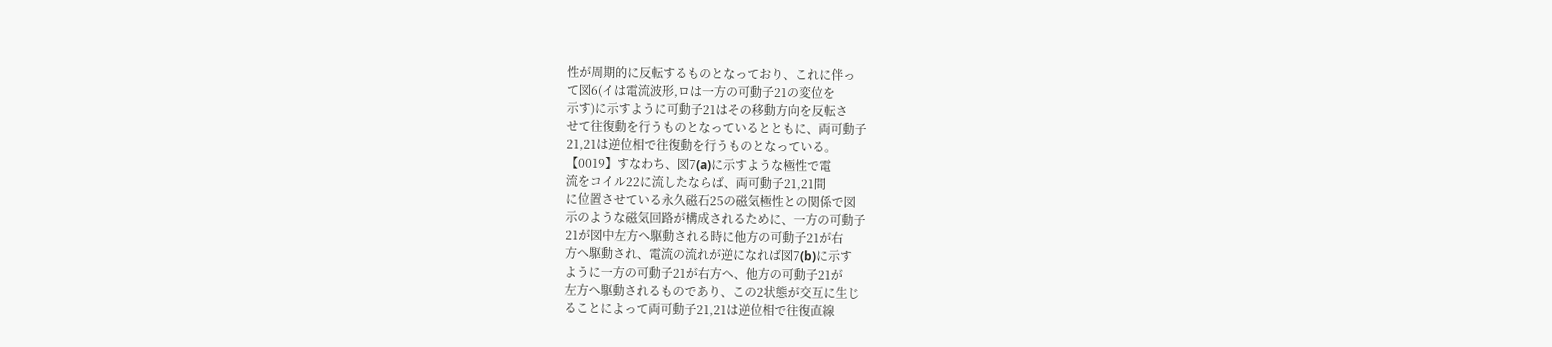性が周期的に反転するものとなっており、これに伴っ
て図6(イは電流波形,ロは一方の可動子21の変位を
示す)に示すように可動子21はその移動方向を反転さ
せて往復動を行うものとなっているとともに、両可動子
21,21は逆位相で往復動を行うものとなっている。
【0019】すなわち、図7(a)に示すような極性で電
流をコイル22に流したならば、両可動子21,21間
に位置させている永久磁石25の磁気極性との関係で図
示のような磁気回路が構成されるために、一方の可動子
21が図中左方へ駆動される時に他方の可動子21が右
方へ駆動され、電流の流れが逆になれば図7(b)に示す
ように一方の可動子21が右方へ、他方の可動子21が
左方へ駆動されるものであり、この2状態が交互に生じ
ることによって両可動子21,21は逆位相で往復直線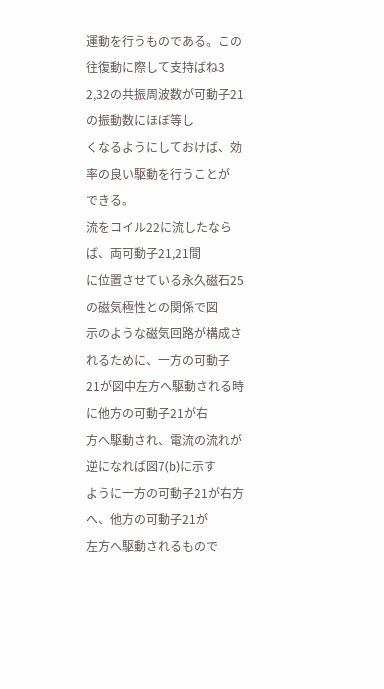運動を行うものである。この往復動に際して支持ばね3
2,32の共振周波数が可動子21の振動数にほぼ等し
くなるようにしておけば、効率の良い駆動を行うことが
できる。
流をコイル22に流したならば、両可動子21,21間
に位置させている永久磁石25の磁気極性との関係で図
示のような磁気回路が構成されるために、一方の可動子
21が図中左方へ駆動される時に他方の可動子21が右
方へ駆動され、電流の流れが逆になれば図7(b)に示す
ように一方の可動子21が右方へ、他方の可動子21が
左方へ駆動されるもので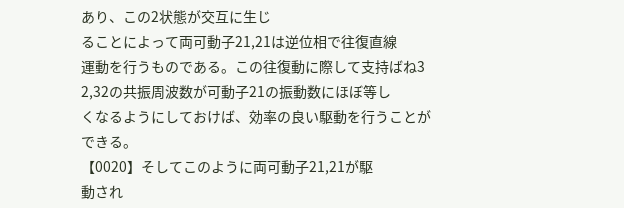あり、この2状態が交互に生じ
ることによって両可動子21,21は逆位相で往復直線
運動を行うものである。この往復動に際して支持ばね3
2,32の共振周波数が可動子21の振動数にほぼ等し
くなるようにしておけば、効率の良い駆動を行うことが
できる。
【0020】そしてこのように両可動子21,21が駆
動され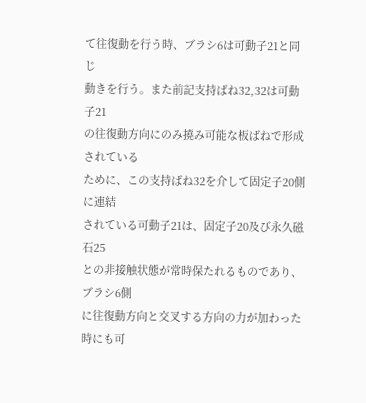て往復動を行う時、ブラシ6は可動子21と同じ
動きを行う。また前記支持ばね32,32は可動子21
の往復動方向にのみ撓み可能な板ばねで形成されている
ために、この支持ばね32を介して固定子20側に連結
されている可動子21は、固定子20及び永久磁石25
との非接触状態が常時保たれるものであり、ブラシ6側
に往復動方向と交叉する方向の力が加わった時にも可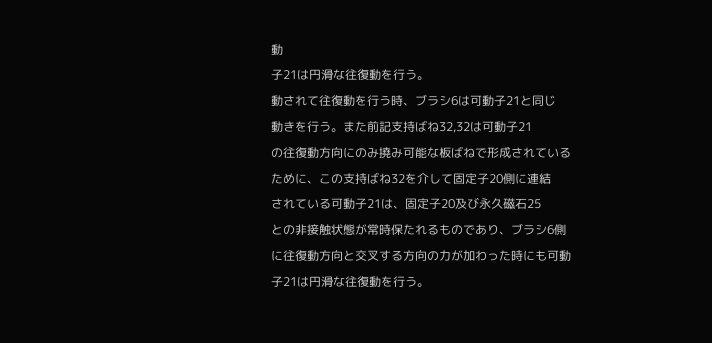動
子21は円滑な往復動を行う。
動されて往復動を行う時、ブラシ6は可動子21と同じ
動きを行う。また前記支持ばね32,32は可動子21
の往復動方向にのみ撓み可能な板ばねで形成されている
ために、この支持ばね32を介して固定子20側に連結
されている可動子21は、固定子20及び永久磁石25
との非接触状態が常時保たれるものであり、ブラシ6側
に往復動方向と交叉する方向の力が加わった時にも可動
子21は円滑な往復動を行う。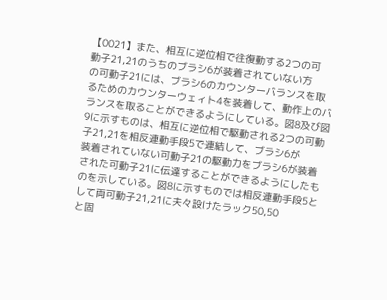【0021】また、相互に逆位相で往復動する2つの可
動子21,21のうちのブラシ6が装着されていない方
の可動子21には、ブラシ6のカウンターバランスを取
るためのカウンターウェィト4を装着して、動作上のバ
ランスを取ることができるようにしている。図8及び図
9に示すものは、相互に逆位相で駆動される2つの可動
子21,21を相反連動手段5で連結して、ブラシ6が
装着されていない可動子21の駆動力をブラシ6が装着
された可動子21に伝達することができるようにしたも
のを示している。図8に示すものでは相反連動手段5と
して両可動子21,21に夫々設けたラック50,50
と固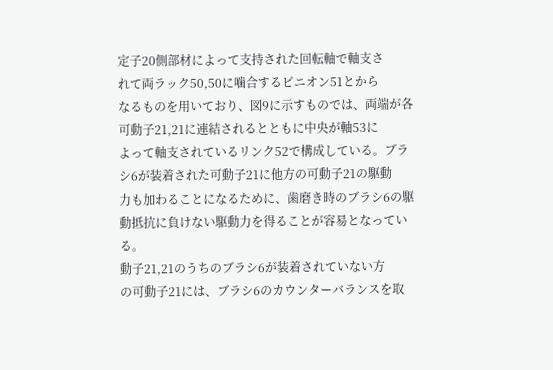定子20側部材によって支持された回転軸で軸支さ
れて両ラック50,50に噛合するピニオン51とから
なるものを用いており、図9に示すものでは、両端が各
可動子21,21に連結されるとともに中央が軸53に
よって軸支されているリンク52で構成している。ブラ
シ6が装着された可動子21に他方の可動子21の駆動
力も加わることになるために、歯磨き時のブラシ6の駆
動抵抗に負けない駆動力を得ることが容易となってい
る。
動子21,21のうちのブラシ6が装着されていない方
の可動子21には、ブラシ6のカウンターバランスを取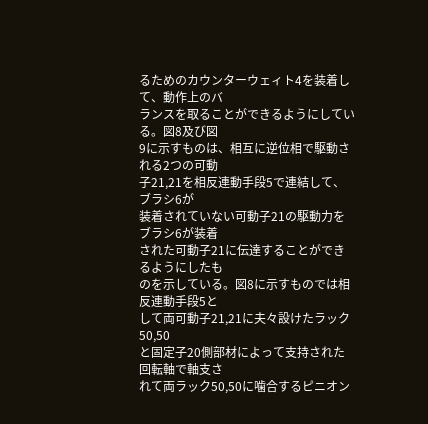るためのカウンターウェィト4を装着して、動作上のバ
ランスを取ることができるようにしている。図8及び図
9に示すものは、相互に逆位相で駆動される2つの可動
子21,21を相反連動手段5で連結して、ブラシ6が
装着されていない可動子21の駆動力をブラシ6が装着
された可動子21に伝達することができるようにしたも
のを示している。図8に示すものでは相反連動手段5と
して両可動子21,21に夫々設けたラック50,50
と固定子20側部材によって支持された回転軸で軸支さ
れて両ラック50,50に噛合するピニオン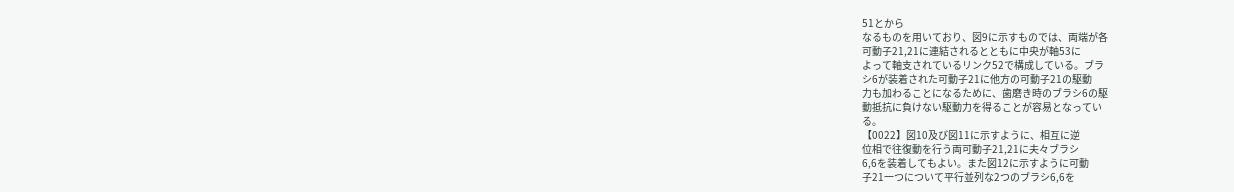51とから
なるものを用いており、図9に示すものでは、両端が各
可動子21,21に連結されるとともに中央が軸53に
よって軸支されているリンク52で構成している。ブラ
シ6が装着された可動子21に他方の可動子21の駆動
力も加わることになるために、歯磨き時のブラシ6の駆
動抵抗に負けない駆動力を得ることが容易となってい
る。
【0022】図10及び図11に示すように、相互に逆
位相で往復動を行う両可動子21,21に夫々ブラシ
6,6を装着してもよい。また図12に示すように可動
子21一つについて平行並列な2つのブラシ6,6を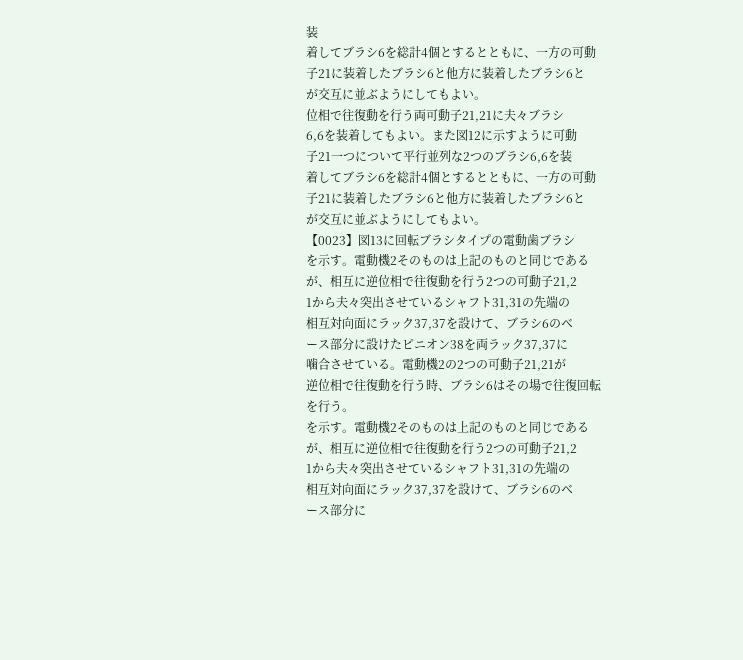装
着してブラシ6を総計4個とするとともに、一方の可動
子21に装着したブラシ6と他方に装着したブラシ6と
が交互に並ぶようにしてもよい。
位相で往復動を行う両可動子21,21に夫々ブラシ
6,6を装着してもよい。また図12に示すように可動
子21一つについて平行並列な2つのブラシ6,6を装
着してブラシ6を総計4個とするとともに、一方の可動
子21に装着したブラシ6と他方に装着したブラシ6と
が交互に並ぶようにしてもよい。
【0023】図13に回転ブラシタイプの電動歯ブラシ
を示す。電動機2そのものは上記のものと同じである
が、相互に逆位相で往復動を行う2つの可動子21,2
1から夫々突出させているシャフト31,31の先端の
相互対向面にラック37,37を設けて、ブラシ6のベ
ース部分に設けたピニオン38を両ラック37,37に
噛合させている。電動機2の2つの可動子21,21が
逆位相で往復動を行う時、ブラシ6はその場で往復回転
を行う。
を示す。電動機2そのものは上記のものと同じである
が、相互に逆位相で往復動を行う2つの可動子21,2
1から夫々突出させているシャフト31,31の先端の
相互対向面にラック37,37を設けて、ブラシ6のベ
ース部分に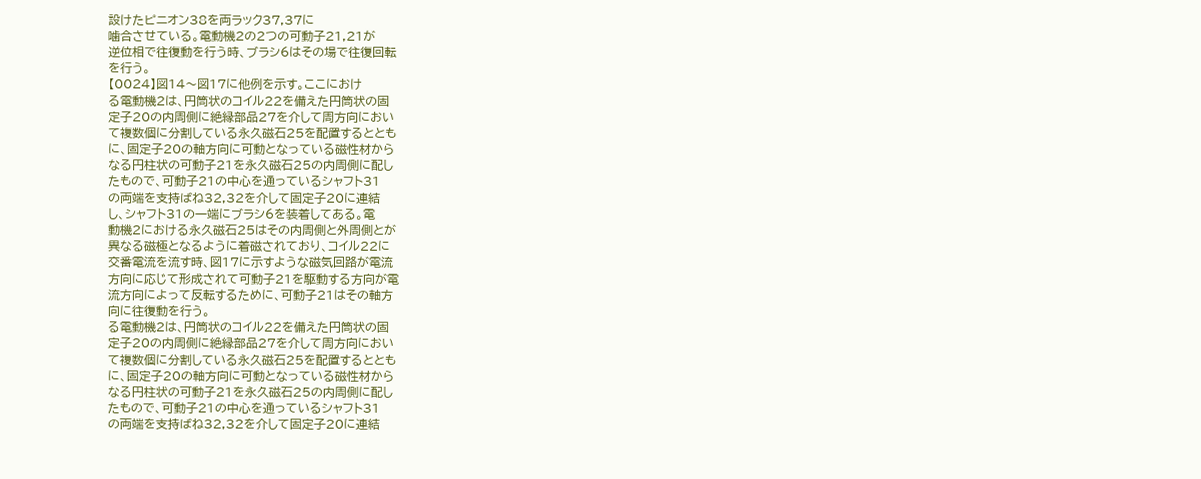設けたピニオン38を両ラック37,37に
噛合させている。電動機2の2つの可動子21,21が
逆位相で往復動を行う時、ブラシ6はその場で往復回転
を行う。
【0024】図14〜図17に他例を示す。ここにおけ
る電動機2は、円筒状のコイル22を備えた円筒状の固
定子20の内周側に絶縁部品27を介して周方向におい
て複数個に分割している永久磁石25を配置するととも
に、固定子20の軸方向に可動となっている磁性材から
なる円柱状の可動子21を永久磁石25の内周側に配し
たもので、可動子21の中心を通っているシャフト31
の両端を支持ばね32,32を介して固定子20に連結
し、シャフト31の一端にブラシ6を装着してある。電
動機2における永久磁石25はその内周側と外周側とが
異なる磁極となるように着磁されており、コイル22に
交番電流を流す時、図17に示すような磁気回路が電流
方向に応じて形成されて可動子21を駆動する方向が電
流方向によって反転するために、可動子21はその軸方
向に往復動を行う。
る電動機2は、円筒状のコイル22を備えた円筒状の固
定子20の内周側に絶縁部品27を介して周方向におい
て複数個に分割している永久磁石25を配置するととも
に、固定子20の軸方向に可動となっている磁性材から
なる円柱状の可動子21を永久磁石25の内周側に配し
たもので、可動子21の中心を通っているシャフト31
の両端を支持ばね32,32を介して固定子20に連結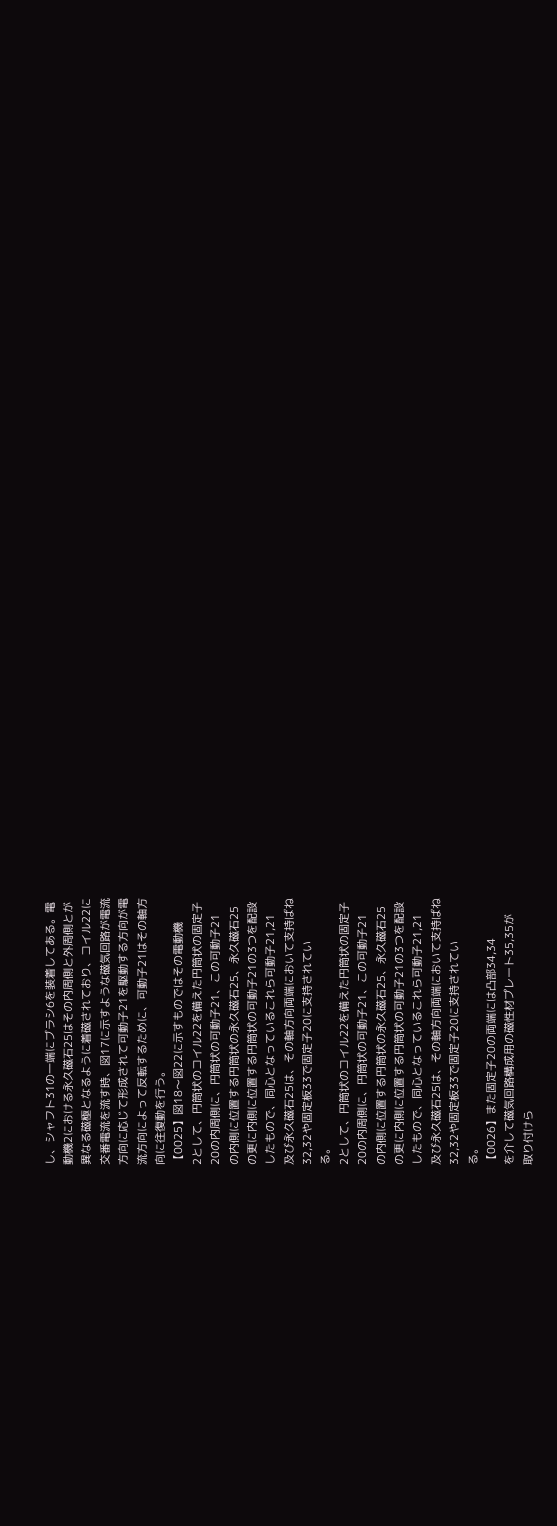し、シャフト31の一端にブラシ6を装着してある。電
動機2における永久磁石25はその内周側と外周側とが
異なる磁極となるように着磁されており、コイル22に
交番電流を流す時、図17に示すような磁気回路が電流
方向に応じて形成されて可動子21を駆動する方向が電
流方向によって反転するために、可動子21はその軸方
向に往復動を行う。
【0025】図18〜図22に示すものではその電動機
2として、円筒状のコイル22を備えた円筒状の固定子
20の内周側に、円筒状の可動子21、この可動子21
の内側に位置する円筒状の永久磁石25、永久磁石25
の更に内側に位置する円筒状の可動子21の3つを配設
したもので、同心となっているこれら可動子21,21
及び永久磁石25は、その軸方向両端において支持ばね
32,32や固定板33で固定子20に支持されてい
る。
2として、円筒状のコイル22を備えた円筒状の固定子
20の内周側に、円筒状の可動子21、この可動子21
の内側に位置する円筒状の永久磁石25、永久磁石25
の更に内側に位置する円筒状の可動子21の3つを配設
したもので、同心となっているこれら可動子21,21
及び永久磁石25は、その軸方向両端において支持ばね
32,32や固定板33で固定子20に支持されてい
る。
【0026】また固定子20の両端には凸部34,34
を介して磁気回路構成用の磁性材プレート35,35が
取り付けら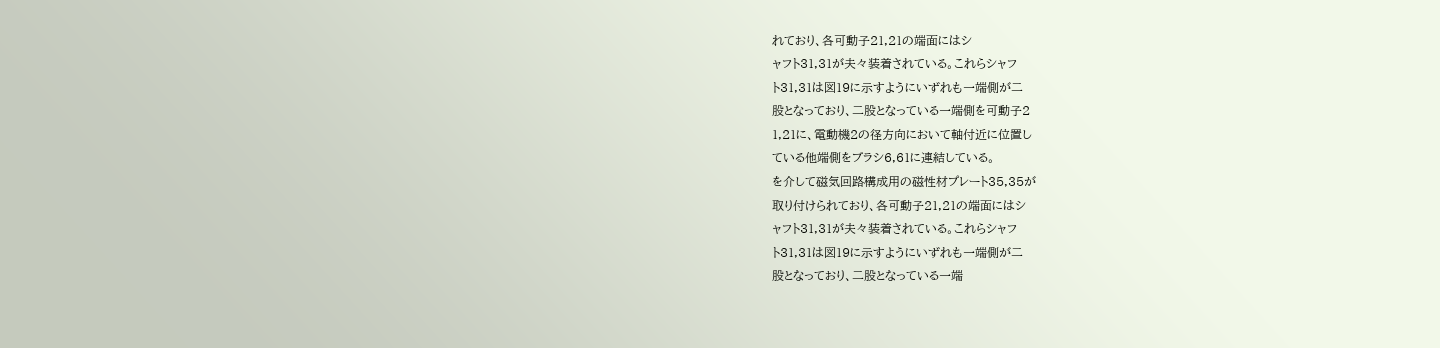れており、各可動子21,21の端面にはシ
ャフト31,31が夫々装着されている。これらシャフ
ト31,31は図19に示すようにいずれも一端側が二
股となっており、二股となっている一端側を可動子2
1,21に、電動機2の径方向において軸付近に位置し
ている他端側をブラシ6,61に連結している。
を介して磁気回路構成用の磁性材プレート35,35が
取り付けられており、各可動子21,21の端面にはシ
ャフト31,31が夫々装着されている。これらシャフ
ト31,31は図19に示すようにいずれも一端側が二
股となっており、二股となっている一端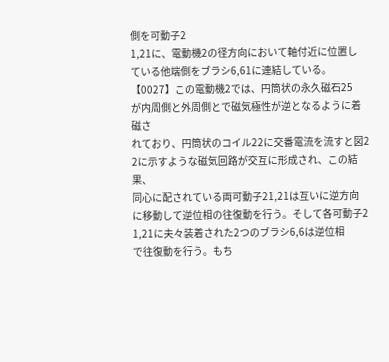側を可動子2
1,21に、電動機2の径方向において軸付近に位置し
ている他端側をブラシ6,61に連結している。
【0027】この電動機2では、円筒状の永久磁石25
が内周側と外周側とで磁気極性が逆となるように着磁さ
れており、円筒状のコイル22に交番電流を流すと図2
2に示すような磁気回路が交互に形成され、この結果、
同心に配されている両可動子21,21は互いに逆方向
に移動して逆位相の往復動を行う。そして各可動子2
1,21に夫々装着された2つのブラシ6,6は逆位相
で往復動を行う。もち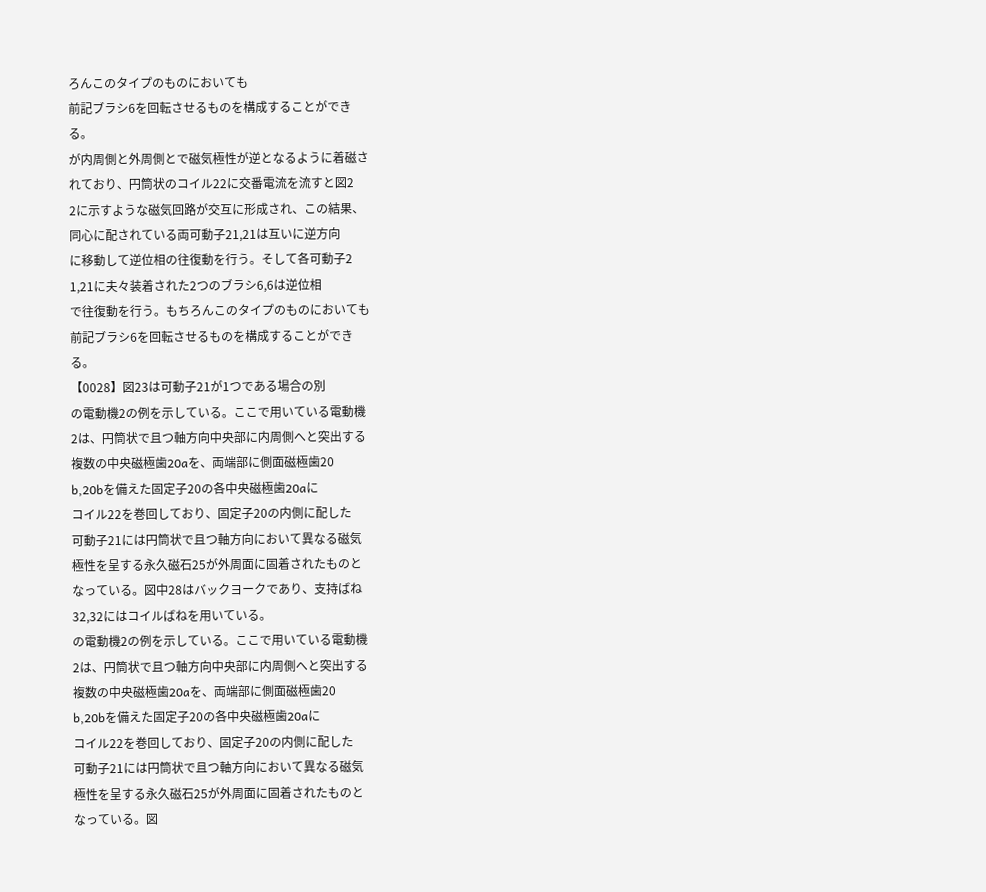ろんこのタイプのものにおいても
前記ブラシ6を回転させるものを構成することができ
る。
が内周側と外周側とで磁気極性が逆となるように着磁さ
れており、円筒状のコイル22に交番電流を流すと図2
2に示すような磁気回路が交互に形成され、この結果、
同心に配されている両可動子21,21は互いに逆方向
に移動して逆位相の往復動を行う。そして各可動子2
1,21に夫々装着された2つのブラシ6,6は逆位相
で往復動を行う。もちろんこのタイプのものにおいても
前記ブラシ6を回転させるものを構成することができ
る。
【0028】図23は可動子21が1つである場合の別
の電動機2の例を示している。ここで用いている電動機
2は、円筒状で且つ軸方向中央部に内周側へと突出する
複数の中央磁極歯20aを、両端部に側面磁極歯20
b,20bを備えた固定子20の各中央磁極歯20aに
コイル22を巻回しており、固定子20の内側に配した
可動子21には円筒状で且つ軸方向において異なる磁気
極性を呈する永久磁石25が外周面に固着されたものと
なっている。図中28はバックヨークであり、支持ばね
32,32にはコイルばねを用いている。
の電動機2の例を示している。ここで用いている電動機
2は、円筒状で且つ軸方向中央部に内周側へと突出する
複数の中央磁極歯20aを、両端部に側面磁極歯20
b,20bを備えた固定子20の各中央磁極歯20aに
コイル22を巻回しており、固定子20の内側に配した
可動子21には円筒状で且つ軸方向において異なる磁気
極性を呈する永久磁石25が外周面に固着されたものと
なっている。図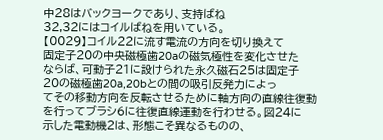中28はバックヨークであり、支持ばね
32,32にはコイルばねを用いている。
【0029】コイル22に流す電流の方向を切り換えて
固定子20の中央磁極歯20aの磁気極性を変化させた
ならば、可動子21に設けられた永久磁石25は固定子
20の磁極歯20a,20bとの間の吸引反発力によっ
てその移動方向を反転させるために軸方向の直線往復動
を行ってブラシ6に往復直線運動を行わせる。図24に
示した電動機2は、形態こそ異なるものの、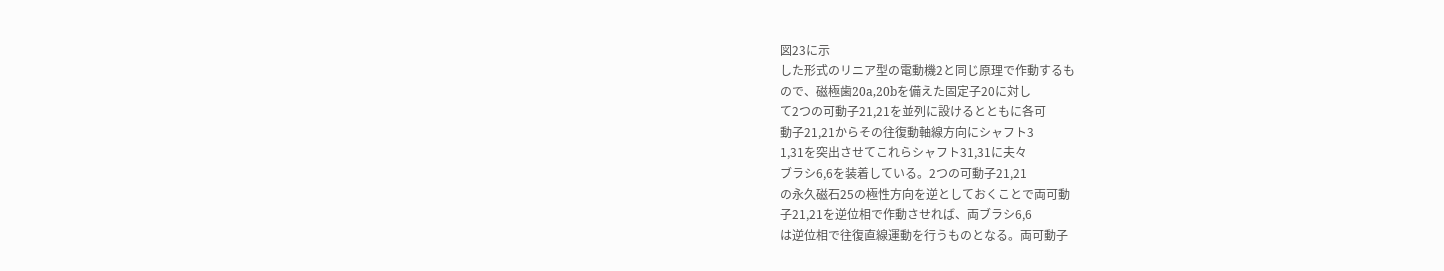図23に示
した形式のリニア型の電動機2と同じ原理で作動するも
ので、磁極歯20a,20bを備えた固定子20に対し
て2つの可動子21,21を並列に設けるとともに各可
動子21,21からその往復動軸線方向にシャフト3
1,31を突出させてこれらシャフト31,31に夫々
ブラシ6,6を装着している。2つの可動子21,21
の永久磁石25の極性方向を逆としておくことで両可動
子21,21を逆位相で作動させれば、両ブラシ6,6
は逆位相で往復直線運動を行うものとなる。両可動子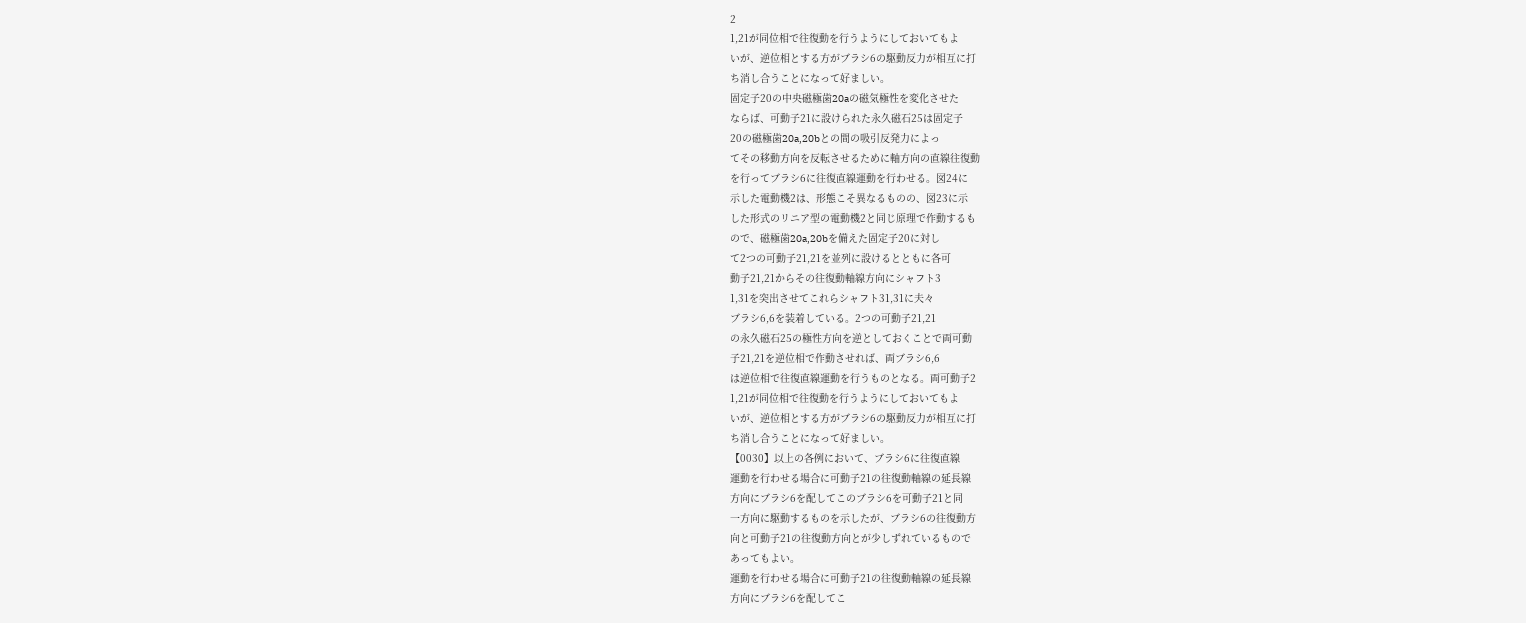2
1,21が同位相で往復動を行うようにしておいてもよ
いが、逆位相とする方がブラシ6の駆動反力が相互に打
ち消し合うことになって好ましい。
固定子20の中央磁極歯20aの磁気極性を変化させた
ならば、可動子21に設けられた永久磁石25は固定子
20の磁極歯20a,20bとの間の吸引反発力によっ
てその移動方向を反転させるために軸方向の直線往復動
を行ってブラシ6に往復直線運動を行わせる。図24に
示した電動機2は、形態こそ異なるものの、図23に示
した形式のリニア型の電動機2と同じ原理で作動するも
ので、磁極歯20a,20bを備えた固定子20に対し
て2つの可動子21,21を並列に設けるとともに各可
動子21,21からその往復動軸線方向にシャフト3
1,31を突出させてこれらシャフト31,31に夫々
ブラシ6,6を装着している。2つの可動子21,21
の永久磁石25の極性方向を逆としておくことで両可動
子21,21を逆位相で作動させれば、両ブラシ6,6
は逆位相で往復直線運動を行うものとなる。両可動子2
1,21が同位相で往復動を行うようにしておいてもよ
いが、逆位相とする方がブラシ6の駆動反力が相互に打
ち消し合うことになって好ましい。
【0030】以上の各例において、ブラシ6に往復直線
運動を行わせる場合に可動子21の往復動軸線の延長線
方向にブラシ6を配してこのブラシ6を可動子21と同
一方向に駆動するものを示したが、ブラシ6の往復動方
向と可動子21の往復動方向とが少しずれているもので
あってもよい。
運動を行わせる場合に可動子21の往復動軸線の延長線
方向にブラシ6を配してこ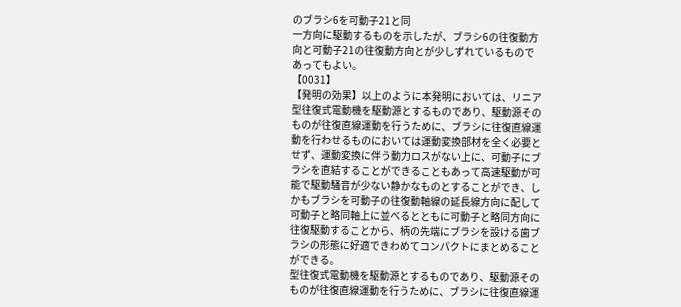のブラシ6を可動子21と同
一方向に駆動するものを示したが、ブラシ6の往復動方
向と可動子21の往復動方向とが少しずれているもので
あってもよい。
【0031】
【発明の効果】以上のように本発明においては、リニア
型往復式電動機を駆動源とするものであり、駆動源その
ものが往復直線運動を行うために、ブラシに往復直線運
動を行わせるものにおいては運動変換部材を全く必要と
せず、運動変換に伴う動力ロスがない上に、可動子にブ
ラシを直結することができることもあって高速駆動が可
能で駆動騒音が少ない静かなものとすることができ、し
かもブラシを可動子の往復動軸線の延長線方向に配して
可動子と略同軸上に並べるとともに可動子と略同方向に
往復駆動することから、柄の先端にブラシを設ける歯ブ
ラシの形態に好適できわめてコンパクトにまとめること
ができる。
型往復式電動機を駆動源とするものであり、駆動源その
ものが往復直線運動を行うために、ブラシに往復直線運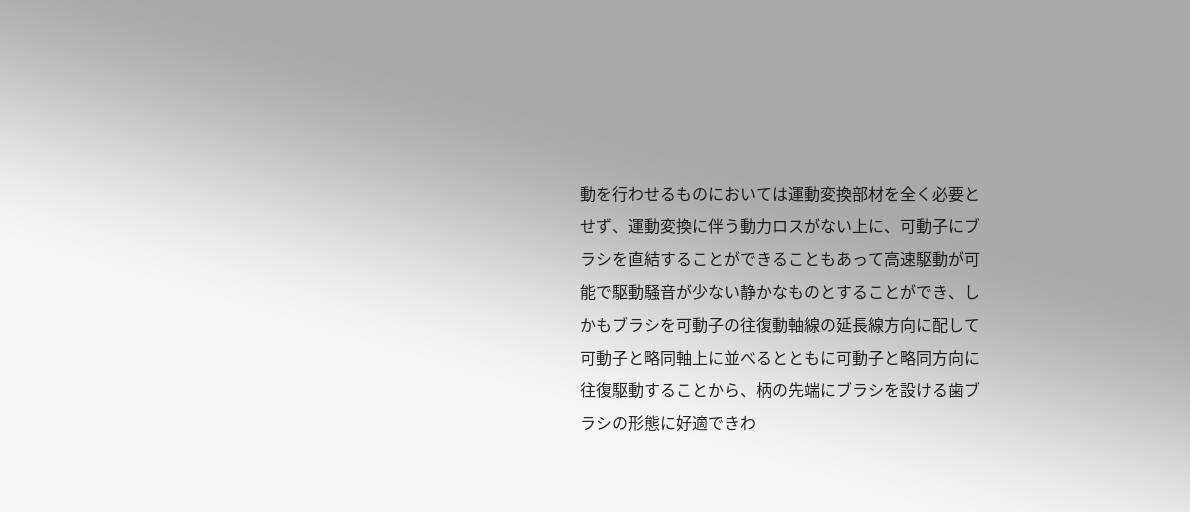動を行わせるものにおいては運動変換部材を全く必要と
せず、運動変換に伴う動力ロスがない上に、可動子にブ
ラシを直結することができることもあって高速駆動が可
能で駆動騒音が少ない静かなものとすることができ、し
かもブラシを可動子の往復動軸線の延長線方向に配して
可動子と略同軸上に並べるとともに可動子と略同方向に
往復駆動することから、柄の先端にブラシを設ける歯ブ
ラシの形態に好適できわ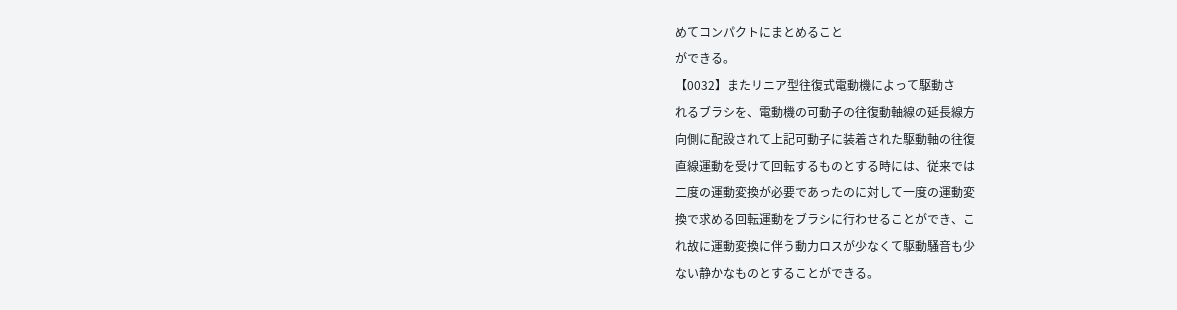めてコンパクトにまとめること
ができる。
【0032】またリニア型往復式電動機によって駆動さ
れるブラシを、電動機の可動子の往復動軸線の延長線方
向側に配設されて上記可動子に装着された駆動軸の往復
直線運動を受けて回転するものとする時には、従来では
二度の運動変換が必要であったのに対して一度の運動変
換で求める回転運動をブラシに行わせることができ、こ
れ故に運動変換に伴う動力ロスが少なくて駆動騒音も少
ない静かなものとすることができる。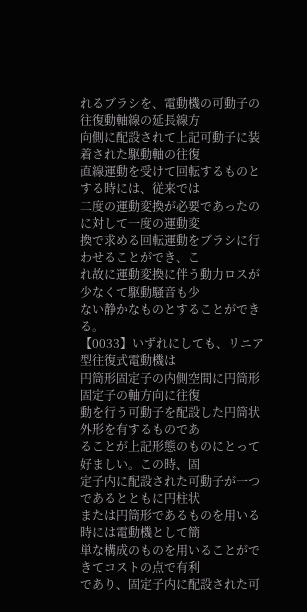れるブラシを、電動機の可動子の往復動軸線の延長線方
向側に配設されて上記可動子に装着された駆動軸の往復
直線運動を受けて回転するものとする時には、従来では
二度の運動変換が必要であったのに対して一度の運動変
換で求める回転運動をブラシに行わせることができ、こ
れ故に運動変換に伴う動力ロスが少なくて駆動騒音も少
ない静かなものとすることができる。
【0033】いずれにしても、リニア型往復式電動機は
円筒形固定子の内側空間に円筒形固定子の軸方向に往復
動を行う可動子を配設した円筒状外形を有するものであ
ることが上記形態のものにとって好ましい。この時、固
定子内に配設された可動子が一つであるとともに円柱状
または円筒形であるものを用いる時には電動機として簡
単な構成のものを用いることができてコストの点で有利
であり、固定子内に配設された可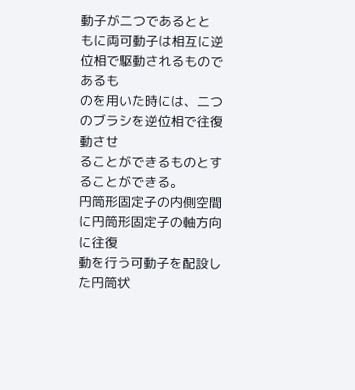動子が二つであるとと
もに両可動子は相互に逆位相で駆動されるものであるも
のを用いた時には、二つのブラシを逆位相で往復動させ
ることができるものとすることができる。
円筒形固定子の内側空間に円筒形固定子の軸方向に往復
動を行う可動子を配設した円筒状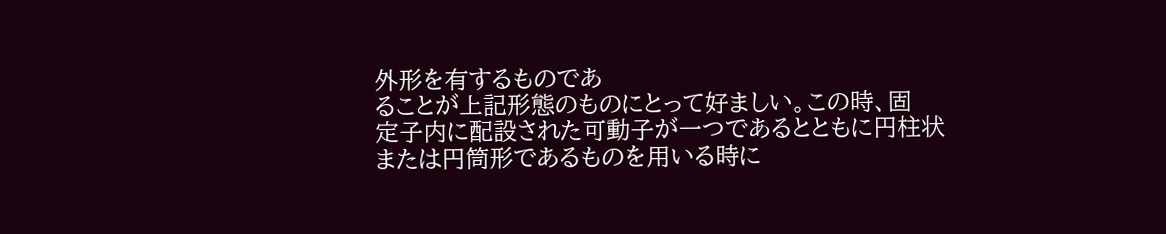外形を有するものであ
ることが上記形態のものにとって好ましい。この時、固
定子内に配設された可動子が一つであるとともに円柱状
または円筒形であるものを用いる時に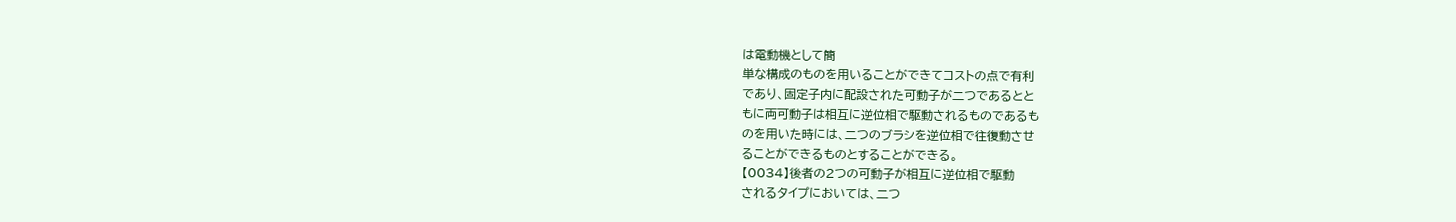は電動機として簡
単な構成のものを用いることができてコストの点で有利
であり、固定子内に配設された可動子が二つであるとと
もに両可動子は相互に逆位相で駆動されるものであるも
のを用いた時には、二つのブラシを逆位相で往復動させ
ることができるものとすることができる。
【0034】後者の2つの可動子が相互に逆位相で駆動
されるタイプにおいては、二つ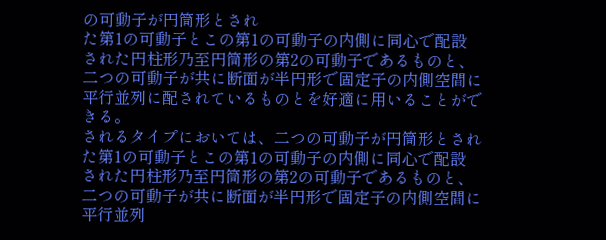の可動子が円筒形とされ
た第1の可動子とこの第1の可動子の内側に同心で配設
された円柱形乃至円筒形の第2の可動子であるものと、
二つの可動子が共に断面が半円形で固定子の内側空間に
平行並列に配されているものとを好適に用いることがで
きる。
されるタイプにおいては、二つの可動子が円筒形とされ
た第1の可動子とこの第1の可動子の内側に同心で配設
された円柱形乃至円筒形の第2の可動子であるものと、
二つの可動子が共に断面が半円形で固定子の内側空間に
平行並列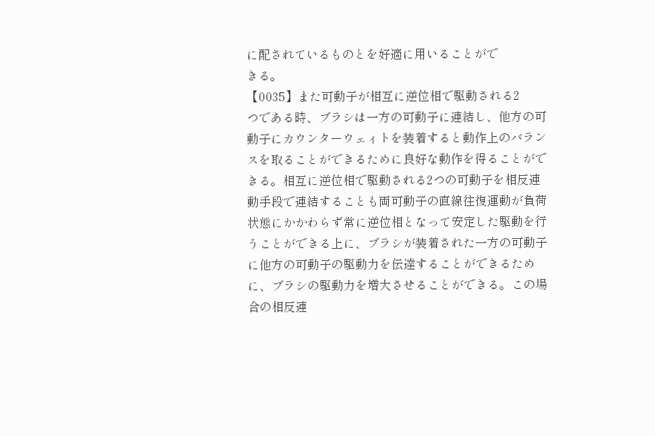に配されているものとを好適に用いることがで
きる。
【0035】また可動子が相互に逆位相で駆動される2
つである時、ブラシは一方の可動子に連結し、他方の可
動子にカウンターウェィトを装着すると動作上のバラン
スを取ることができるために良好な動作を得ることがで
きる。相互に逆位相で駆動される2つの可動子を相反連
動手段で連結することも両可動子の直線往復運動が負荷
状態にかかわらず常に逆位相となって安定した駆動を行
うことができる上に、ブラシが装着された一方の可動子
に他方の可動子の駆動力を伝達することができるため
に、ブラシの駆動力を増大させることができる。この場
合の相反連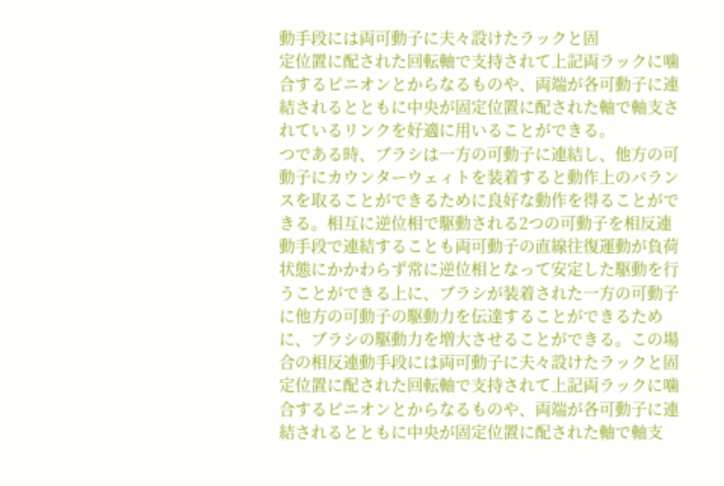動手段には両可動子に夫々設けたラックと固
定位置に配された回転軸で支持されて上記両ラックに噛
合するピニオンとからなるものや、両端が各可動子に連
結されるとともに中央が固定位置に配された軸で軸支さ
れているリンクを好適に用いることができる。
つである時、ブラシは一方の可動子に連結し、他方の可
動子にカウンターウェィトを装着すると動作上のバラン
スを取ることができるために良好な動作を得ることがで
きる。相互に逆位相で駆動される2つの可動子を相反連
動手段で連結することも両可動子の直線往復運動が負荷
状態にかかわらず常に逆位相となって安定した駆動を行
うことができる上に、ブラシが装着された一方の可動子
に他方の可動子の駆動力を伝達することができるため
に、ブラシの駆動力を増大させることができる。この場
合の相反連動手段には両可動子に夫々設けたラックと固
定位置に配された回転軸で支持されて上記両ラックに噛
合するピニオンとからなるものや、両端が各可動子に連
結されるとともに中央が固定位置に配された軸で軸支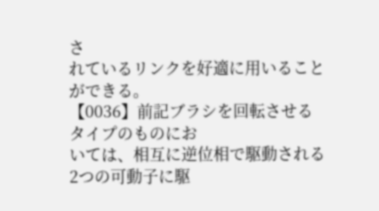さ
れているリンクを好適に用いることができる。
【0036】前記ブラシを回転させるタイプのものにお
いては、相互に逆位相で駆動される2つの可動子に駆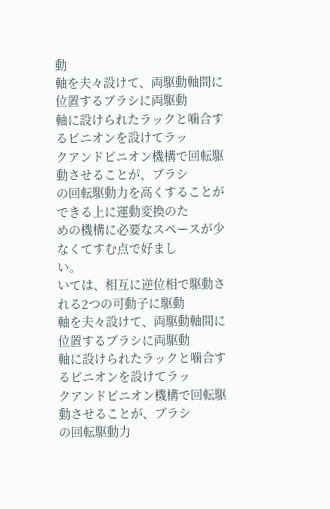動
軸を夫々設けて、両駆動軸間に位置するブラシに両駆動
軸に設けられたラックと噛合するピニオンを設けてラッ
クアンドピニオン機構で回転駆動させることが、ブラシ
の回転駆動力を高くすることができる上に運動変換のた
めの機構に必要なスペースが少なくてすむ点で好まし
い。
いては、相互に逆位相で駆動される2つの可動子に駆動
軸を夫々設けて、両駆動軸間に位置するブラシに両駆動
軸に設けられたラックと噛合するピニオンを設けてラッ
クアンドピニオン機構で回転駆動させることが、ブラシ
の回転駆動力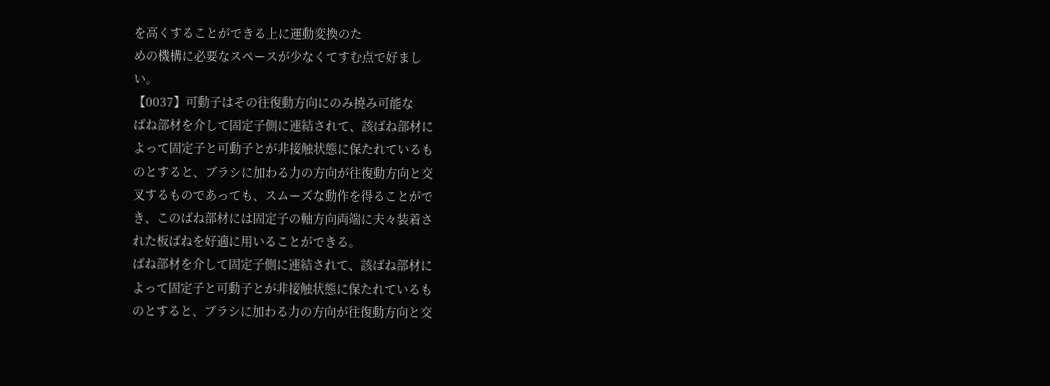を高くすることができる上に運動変換のた
めの機構に必要なスペースが少なくてすむ点で好まし
い。
【0037】可動子はその往復動方向にのみ撓み可能な
ばね部材を介して固定子側に連結されて、該ばね部材に
よって固定子と可動子とが非接触状態に保たれているも
のとすると、ブラシに加わる力の方向が往復動方向と交
叉するものであっても、スムーズな動作を得ることがで
き、このばね部材には固定子の軸方向両端に夫々装着さ
れた板ばねを好適に用いることができる。
ばね部材を介して固定子側に連結されて、該ばね部材に
よって固定子と可動子とが非接触状態に保たれているも
のとすると、ブラシに加わる力の方向が往復動方向と交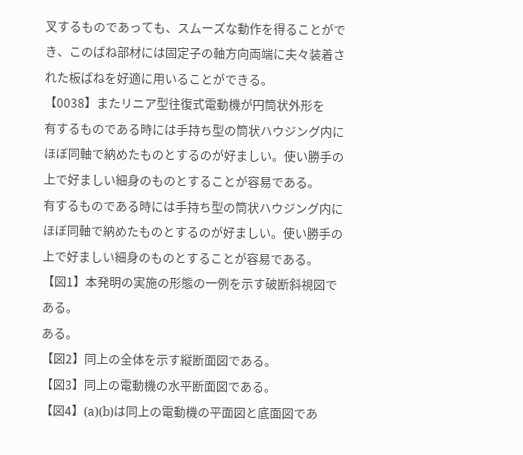叉するものであっても、スムーズな動作を得ることがで
き、このばね部材には固定子の軸方向両端に夫々装着さ
れた板ばねを好適に用いることができる。
【0038】またリニア型往復式電動機が円筒状外形を
有するものである時には手持ち型の筒状ハウジング内に
ほぼ同軸で納めたものとするのが好ましい。使い勝手の
上で好ましい細身のものとすることが容易である。
有するものである時には手持ち型の筒状ハウジング内に
ほぼ同軸で納めたものとするのが好ましい。使い勝手の
上で好ましい細身のものとすることが容易である。
【図1】本発明の実施の形態の一例を示す破断斜視図で
ある。
ある。
【図2】同上の全体を示す縦断面図である。
【図3】同上の電動機の水平断面図である。
【図4】(a)(b)は同上の電動機の平面図と底面図であ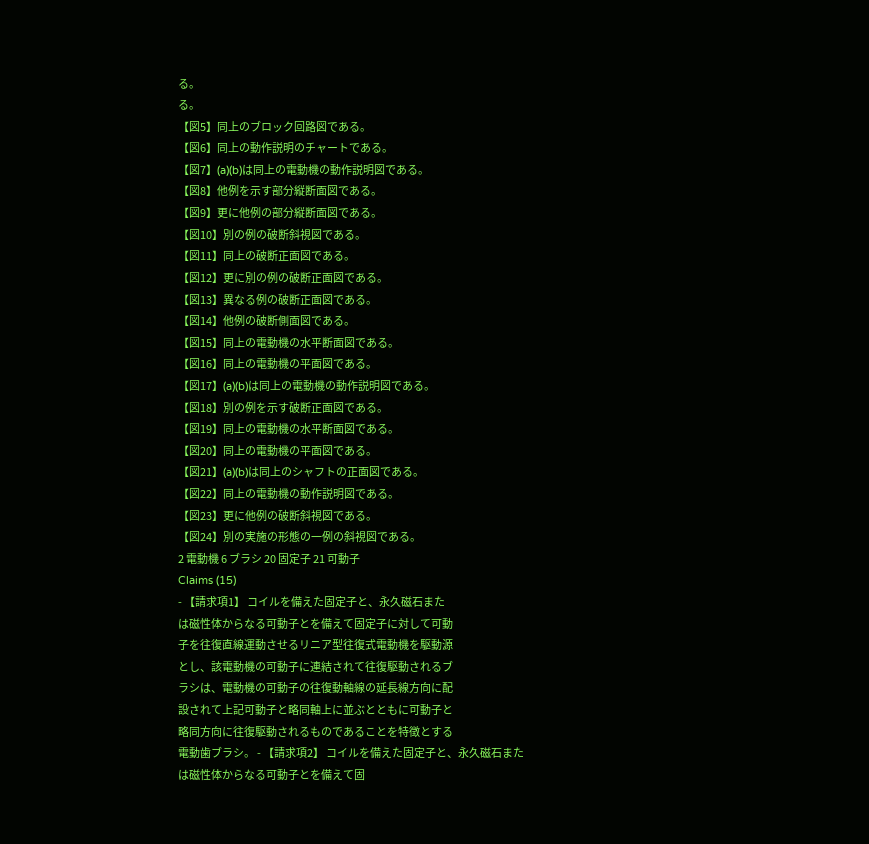る。
る。
【図5】同上のブロック回路図である。
【図6】同上の動作説明のチャートである。
【図7】(a)(b)は同上の電動機の動作説明図である。
【図8】他例を示す部分縦断面図である。
【図9】更に他例の部分縦断面図である。
【図10】別の例の破断斜視図である。
【図11】同上の破断正面図である。
【図12】更に別の例の破断正面図である。
【図13】異なる例の破断正面図である。
【図14】他例の破断側面図である。
【図15】同上の電動機の水平断面図である。
【図16】同上の電動機の平面図である。
【図17】(a)(b)は同上の電動機の動作説明図である。
【図18】別の例を示す破断正面図である。
【図19】同上の電動機の水平断面図である。
【図20】同上の電動機の平面図である。
【図21】(a)(b)は同上のシャフトの正面図である。
【図22】同上の電動機の動作説明図である。
【図23】更に他例の破断斜視図である。
【図24】別の実施の形態の一例の斜視図である。
2 電動機 6 ブラシ 20 固定子 21 可動子
Claims (15)
- 【請求項1】 コイルを備えた固定子と、永久磁石また
は磁性体からなる可動子とを備えて固定子に対して可動
子を往復直線運動させるリニア型往復式電動機を駆動源
とし、該電動機の可動子に連結されて往復駆動されるブ
ラシは、電動機の可動子の往復動軸線の延長線方向に配
設されて上記可動子と略同軸上に並ぶとともに可動子と
略同方向に往復駆動されるものであることを特徴とする
電動歯ブラシ。 - 【請求項2】 コイルを備えた固定子と、永久磁石また
は磁性体からなる可動子とを備えて固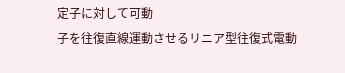定子に対して可動
子を往復直線運動させるリニア型往復式電動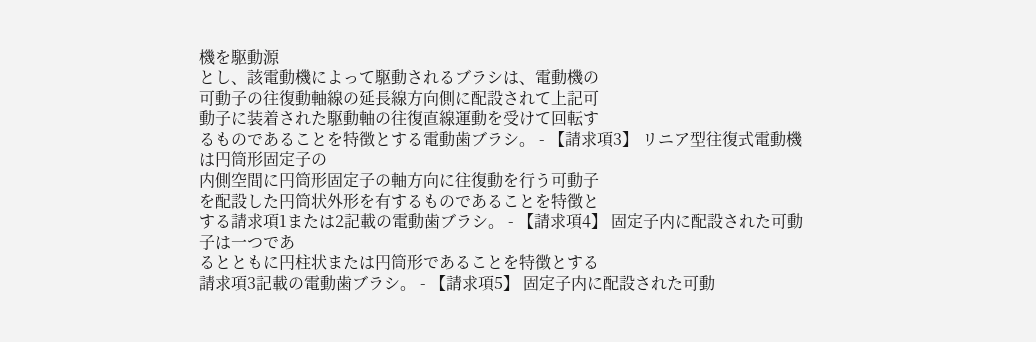機を駆動源
とし、該電動機によって駆動されるブラシは、電動機の
可動子の往復動軸線の延長線方向側に配設されて上記可
動子に装着された駆動軸の往復直線運動を受けて回転す
るものであることを特徴とする電動歯ブラシ。 - 【請求項3】 リニア型往復式電動機は円筒形固定子の
内側空間に円筒形固定子の軸方向に往復動を行う可動子
を配設した円筒状外形を有するものであることを特徴と
する請求項1または2記載の電動歯ブラシ。 - 【請求項4】 固定子内に配設された可動子は一つであ
るとともに円柱状または円筒形であることを特徴とする
請求項3記載の電動歯ブラシ。 - 【請求項5】 固定子内に配設された可動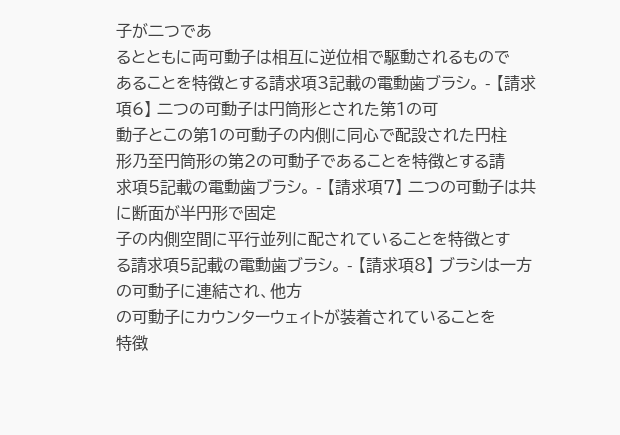子が二つであ
るとともに両可動子は相互に逆位相で駆動されるもので
あることを特徴とする請求項3記載の電動歯ブラシ。 - 【請求項6】 二つの可動子は円筒形とされた第1の可
動子とこの第1の可動子の内側に同心で配設された円柱
形乃至円筒形の第2の可動子であることを特徴とする請
求項5記載の電動歯ブラシ。 - 【請求項7】 二つの可動子は共に断面が半円形で固定
子の内側空間に平行並列に配されていることを特徴とす
る請求項5記載の電動歯ブラシ。 - 【請求項8】 ブラシは一方の可動子に連結され、他方
の可動子にカウンターウェィトが装着されていることを
特徴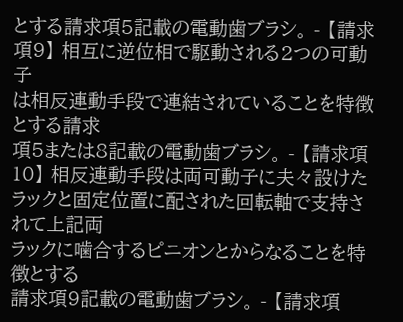とする請求項5記載の電動歯ブラシ。 - 【請求項9】 相互に逆位相で駆動される2つの可動子
は相反連動手段で連結されていることを特徴とする請求
項5または8記載の電動歯ブラシ。 - 【請求項10】 相反連動手段は両可動子に夫々設けた
ラックと固定位置に配された回転軸で支持されて上記両
ラックに噛合するピニオンとからなることを特徴とする
請求項9記載の電動歯ブラシ。 - 【請求項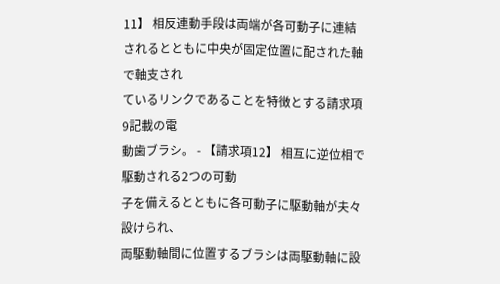11】 相反連動手段は両端が各可動子に連結
されるとともに中央が固定位置に配された軸で軸支され
ているリンクであることを特徴とする請求項9記載の電
動歯ブラシ。 - 【請求項12】 相互に逆位相で駆動される2つの可動
子を備えるとともに各可動子に駆動軸が夫々設けられ、
両駆動軸間に位置するブラシは両駆動軸に設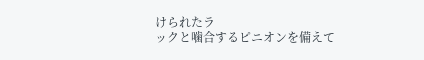けられたラ
ックと噛合するピニオンを備えて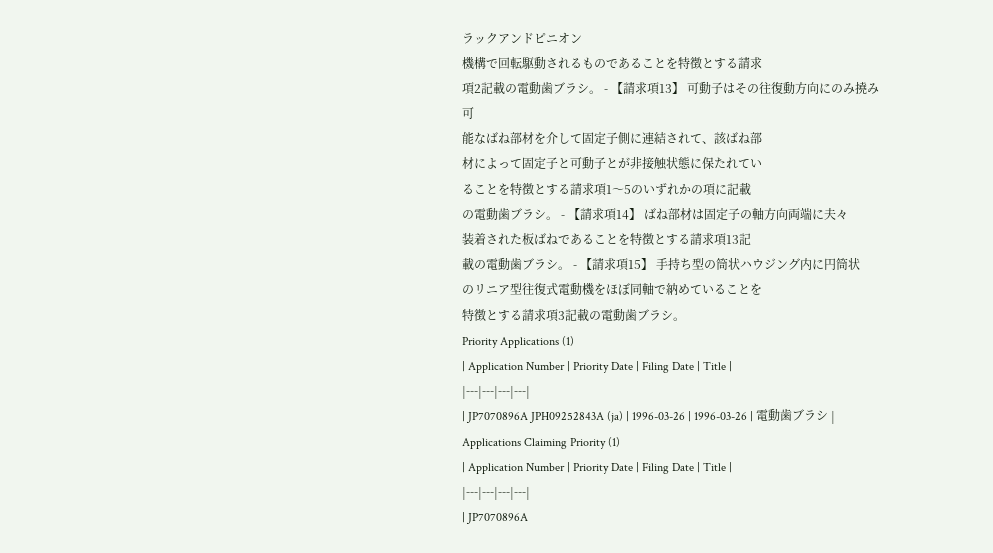ラックアンドピニオン
機構で回転駆動されるものであることを特徴とする請求
項2記載の電動歯ブラシ。 - 【請求項13】 可動子はその往復動方向にのみ撓み可
能なばね部材を介して固定子側に連結されて、該ばね部
材によって固定子と可動子とが非接触状態に保たれてい
ることを特徴とする請求項1〜5のいずれかの項に記載
の電動歯ブラシ。 - 【請求項14】 ばね部材は固定子の軸方向両端に夫々
装着された板ばねであることを特徴とする請求項13記
載の電動歯ブラシ。 - 【請求項15】 手持ち型の筒状ハウジング内に円筒状
のリニア型往復式電動機をほぼ同軸で納めていることを
特徴とする請求項3記載の電動歯ブラシ。
Priority Applications (1)
| Application Number | Priority Date | Filing Date | Title |
|---|---|---|---|
| JP7070896A JPH09252843A (ja) | 1996-03-26 | 1996-03-26 | 電動歯ブラシ |
Applications Claiming Priority (1)
| Application Number | Priority Date | Filing Date | Title |
|---|---|---|---|
| JP7070896A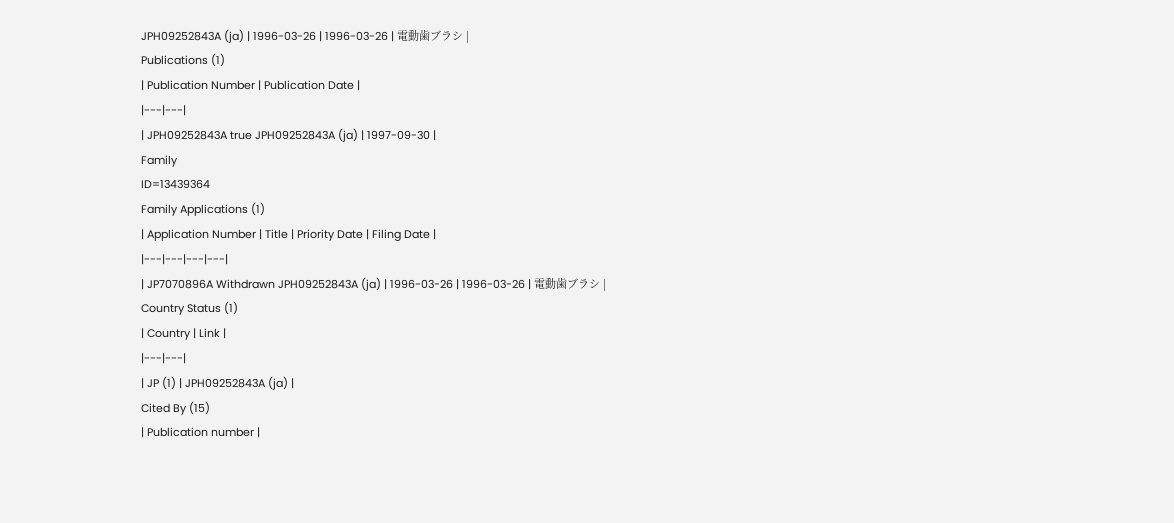JPH09252843A (ja) | 1996-03-26 | 1996-03-26 | 電動歯ブラシ |
Publications (1)
| Publication Number | Publication Date |
|---|---|
| JPH09252843A true JPH09252843A (ja) | 1997-09-30 |
Family
ID=13439364
Family Applications (1)
| Application Number | Title | Priority Date | Filing Date |
|---|---|---|---|
| JP7070896A Withdrawn JPH09252843A (ja) | 1996-03-26 | 1996-03-26 | 電動歯ブラシ |
Country Status (1)
| Country | Link |
|---|---|
| JP (1) | JPH09252843A (ja) |
Cited By (15)
| Publication number |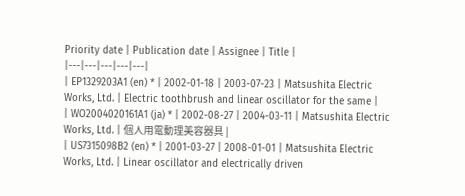Priority date | Publication date | Assignee | Title |
|---|---|---|---|---|
| EP1329203A1 (en) * | 2002-01-18 | 2003-07-23 | Matsushita Electric Works, Ltd. | Electric toothbrush and linear oscillator for the same |
| WO2004020161A1 (ja) * | 2002-08-27 | 2004-03-11 | Matsushita Electric Works, Ltd. | 個人用電動理美容器具 |
| US7315098B2 (en) * | 2001-03-27 | 2008-01-01 | Matsushita Electric Works, Ltd. | Linear oscillator and electrically driven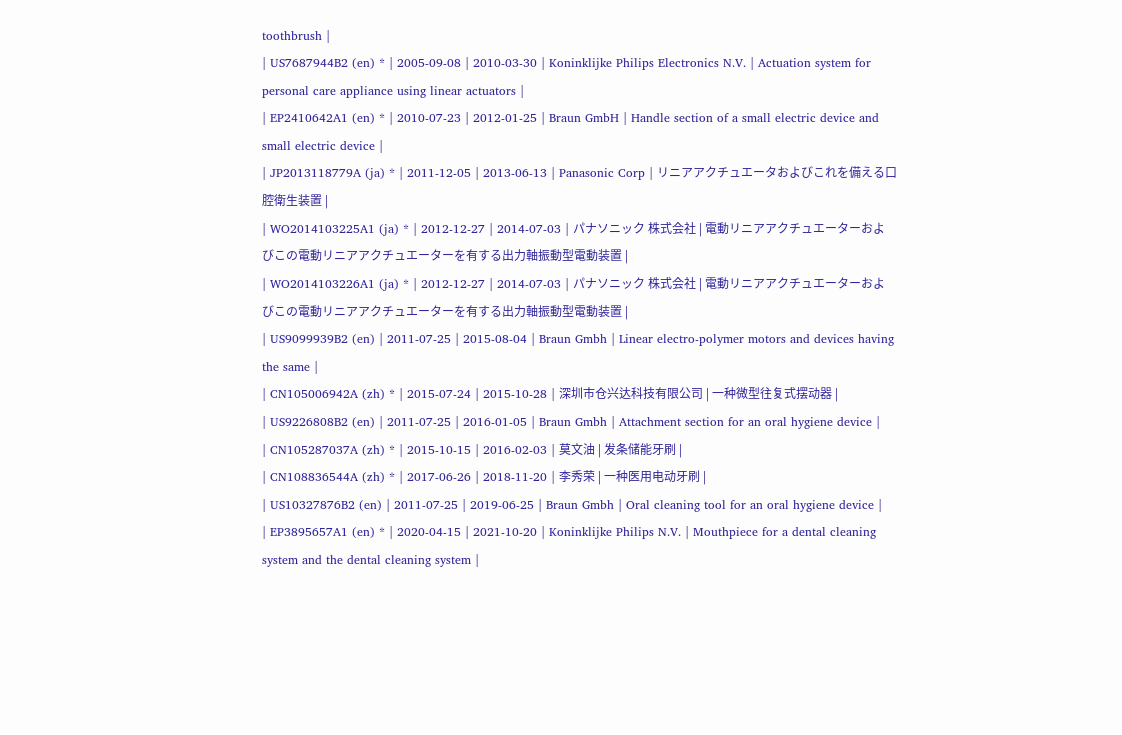toothbrush |
| US7687944B2 (en) * | 2005-09-08 | 2010-03-30 | Koninklijke Philips Electronics N.V. | Actuation system for personal care appliance using linear actuators |
| EP2410642A1 (en) * | 2010-07-23 | 2012-01-25 | Braun GmbH | Handle section of a small electric device and small electric device |
| JP2013118779A (ja) * | 2011-12-05 | 2013-06-13 | Panasonic Corp | リニアアクチュエータおよびこれを備える口腔衛生装置 |
| WO2014103225A1 (ja) * | 2012-12-27 | 2014-07-03 | パナソニック 株式会社 | 電動リニアアクチュエーターおよびこの電動リニアアクチュエーターを有する出力軸振動型電動装置 |
| WO2014103226A1 (ja) * | 2012-12-27 | 2014-07-03 | パナソニック 株式会社 | 電動リニアアクチュエーターおよびこの電動リニアアクチュエーターを有する出力軸振動型電動装置 |
| US9099939B2 (en) | 2011-07-25 | 2015-08-04 | Braun Gmbh | Linear electro-polymer motors and devices having the same |
| CN105006942A (zh) * | 2015-07-24 | 2015-10-28 | 深圳市仓兴达科技有限公司 | 一种微型往复式摆动器 |
| US9226808B2 (en) | 2011-07-25 | 2016-01-05 | Braun Gmbh | Attachment section for an oral hygiene device |
| CN105287037A (zh) * | 2015-10-15 | 2016-02-03 | 莫文油 | 发条储能牙刷 |
| CN108836544A (zh) * | 2017-06-26 | 2018-11-20 | 李秀荣 | 一种医用电动牙刷 |
| US10327876B2 (en) | 2011-07-25 | 2019-06-25 | Braun Gmbh | Oral cleaning tool for an oral hygiene device |
| EP3895657A1 (en) * | 2020-04-15 | 2021-10-20 | Koninklijke Philips N.V. | Mouthpiece for a dental cleaning system and the dental cleaning system |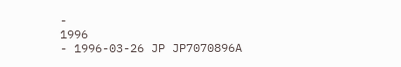-
1996
- 1996-03-26 JP JP7070896A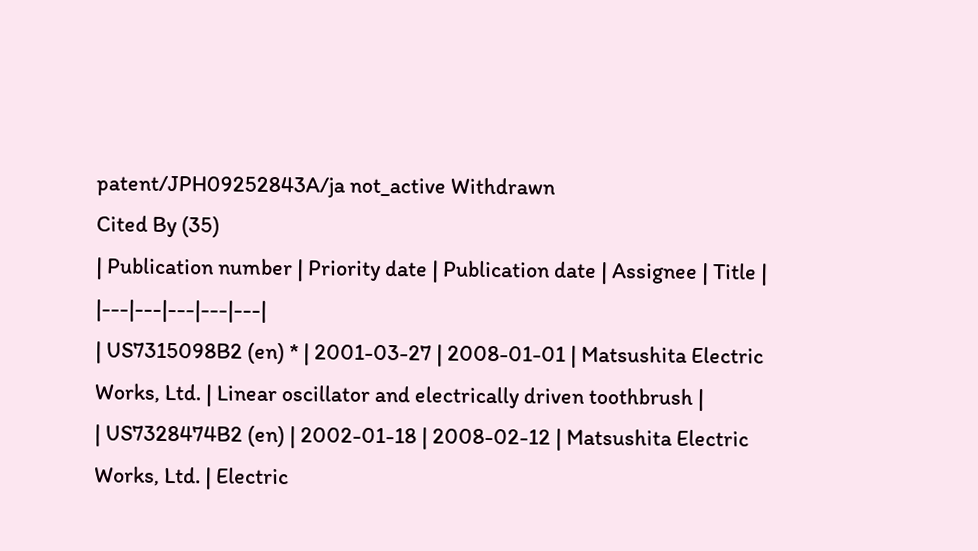patent/JPH09252843A/ja not_active Withdrawn
Cited By (35)
| Publication number | Priority date | Publication date | Assignee | Title |
|---|---|---|---|---|
| US7315098B2 (en) * | 2001-03-27 | 2008-01-01 | Matsushita Electric Works, Ltd. | Linear oscillator and electrically driven toothbrush |
| US7328474B2 (en) | 2002-01-18 | 2008-02-12 | Matsushita Electric Works, Ltd. | Electric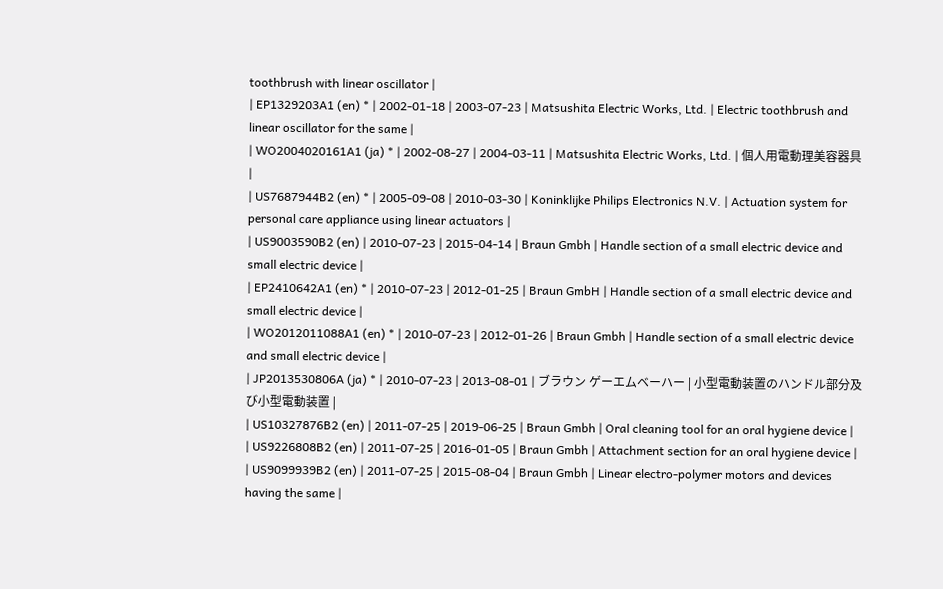toothbrush with linear oscillator |
| EP1329203A1 (en) * | 2002-01-18 | 2003-07-23 | Matsushita Electric Works, Ltd. | Electric toothbrush and linear oscillator for the same |
| WO2004020161A1 (ja) * | 2002-08-27 | 2004-03-11 | Matsushita Electric Works, Ltd. | 個人用電動理美容器具 |
| US7687944B2 (en) * | 2005-09-08 | 2010-03-30 | Koninklijke Philips Electronics N.V. | Actuation system for personal care appliance using linear actuators |
| US9003590B2 (en) | 2010-07-23 | 2015-04-14 | Braun Gmbh | Handle section of a small electric device and small electric device |
| EP2410642A1 (en) * | 2010-07-23 | 2012-01-25 | Braun GmbH | Handle section of a small electric device and small electric device |
| WO2012011088A1 (en) * | 2010-07-23 | 2012-01-26 | Braun Gmbh | Handle section of a small electric device and small electric device |
| JP2013530806A (ja) * | 2010-07-23 | 2013-08-01 | ブラウン ゲーエムベーハー | 小型電動装置のハンドル部分及び小型電動装置 |
| US10327876B2 (en) | 2011-07-25 | 2019-06-25 | Braun Gmbh | Oral cleaning tool for an oral hygiene device |
| US9226808B2 (en) | 2011-07-25 | 2016-01-05 | Braun Gmbh | Attachment section for an oral hygiene device |
| US9099939B2 (en) | 2011-07-25 | 2015-08-04 | Braun Gmbh | Linear electro-polymer motors and devices having the same |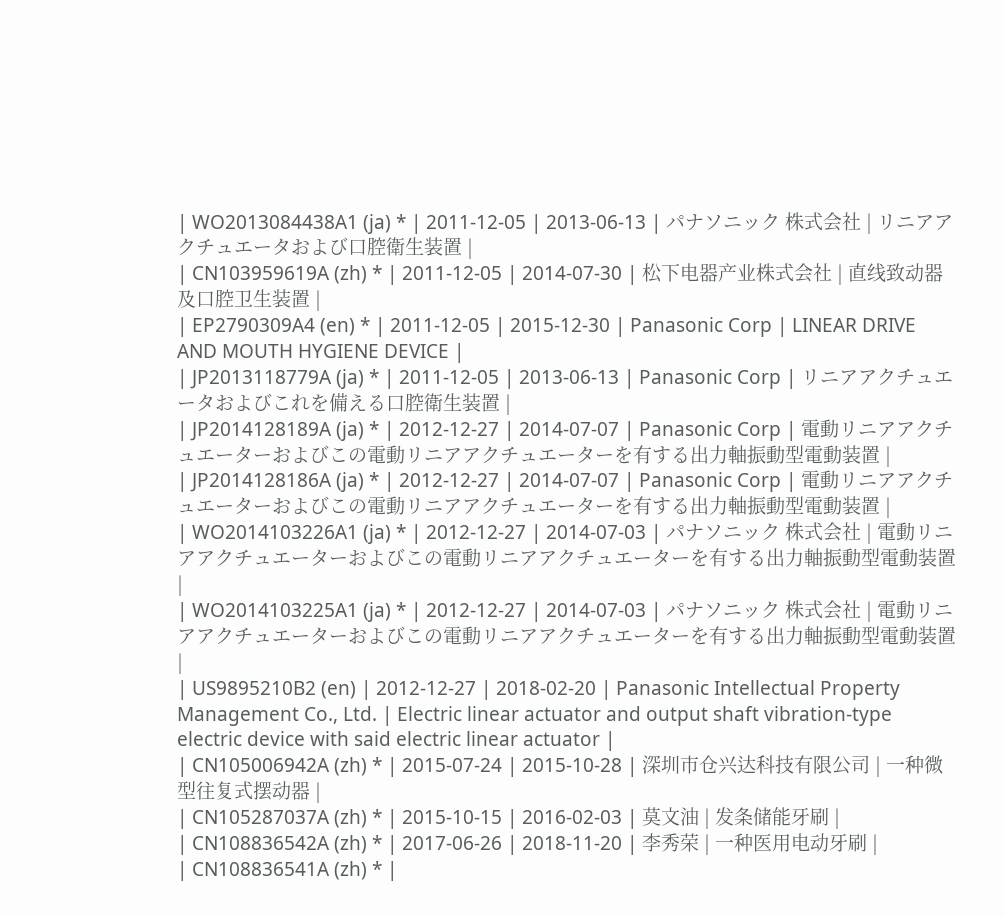| WO2013084438A1 (ja) * | 2011-12-05 | 2013-06-13 | パナソニック 株式会社 | リニアアクチュエータおよび口腔衛生装置 |
| CN103959619A (zh) * | 2011-12-05 | 2014-07-30 | 松下电器产业株式会社 | 直线致动器及口腔卫生装置 |
| EP2790309A4 (en) * | 2011-12-05 | 2015-12-30 | Panasonic Corp | LINEAR DRIVE AND MOUTH HYGIENE DEVICE |
| JP2013118779A (ja) * | 2011-12-05 | 2013-06-13 | Panasonic Corp | リニアアクチュエータおよびこれを備える口腔衛生装置 |
| JP2014128189A (ja) * | 2012-12-27 | 2014-07-07 | Panasonic Corp | 電動リニアアクチュエーターおよびこの電動リニアアクチュエーターを有する出力軸振動型電動装置 |
| JP2014128186A (ja) * | 2012-12-27 | 2014-07-07 | Panasonic Corp | 電動リニアアクチュエーターおよびこの電動リニアアクチュエーターを有する出力軸振動型電動装置 |
| WO2014103226A1 (ja) * | 2012-12-27 | 2014-07-03 | パナソニック 株式会社 | 電動リニアアクチュエーターおよびこの電動リニアアクチュエーターを有する出力軸振動型電動装置 |
| WO2014103225A1 (ja) * | 2012-12-27 | 2014-07-03 | パナソニック 株式会社 | 電動リニアアクチュエーターおよびこの電動リニアアクチュエーターを有する出力軸振動型電動装置 |
| US9895210B2 (en) | 2012-12-27 | 2018-02-20 | Panasonic Intellectual Property Management Co., Ltd. | Electric linear actuator and output shaft vibration-type electric device with said electric linear actuator |
| CN105006942A (zh) * | 2015-07-24 | 2015-10-28 | 深圳市仓兴达科技有限公司 | 一种微型往复式摆动器 |
| CN105287037A (zh) * | 2015-10-15 | 2016-02-03 | 莫文油 | 发条储能牙刷 |
| CN108836542A (zh) * | 2017-06-26 | 2018-11-20 | 李秀荣 | 一种医用电动牙刷 |
| CN108836541A (zh) * |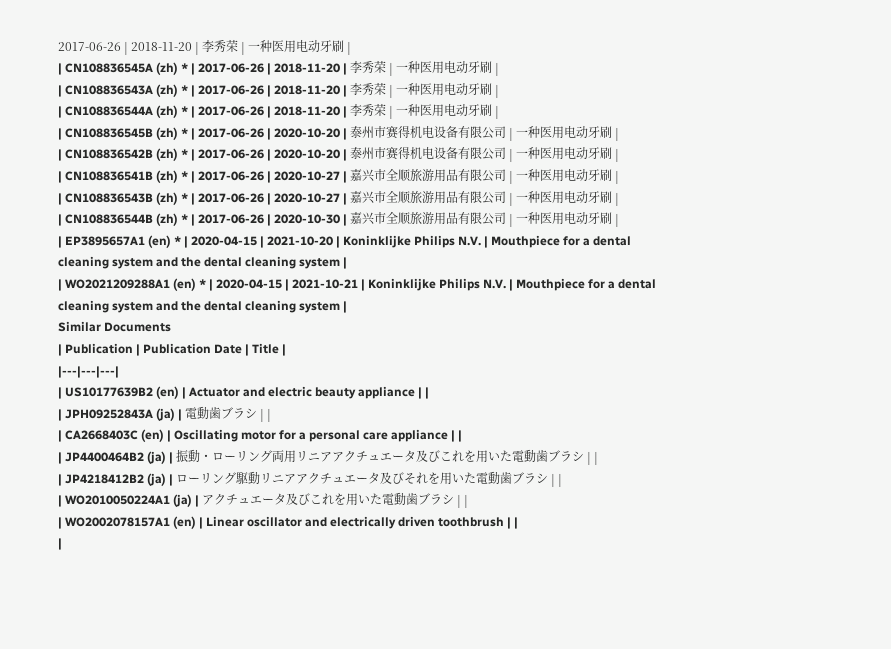2017-06-26 | 2018-11-20 | 李秀荣 | 一种医用电动牙刷 |
| CN108836545A (zh) * | 2017-06-26 | 2018-11-20 | 李秀荣 | 一种医用电动牙刷 |
| CN108836543A (zh) * | 2017-06-26 | 2018-11-20 | 李秀荣 | 一种医用电动牙刷 |
| CN108836544A (zh) * | 2017-06-26 | 2018-11-20 | 李秀荣 | 一种医用电动牙刷 |
| CN108836545B (zh) * | 2017-06-26 | 2020-10-20 | 泰州市赛得机电设备有限公司 | 一种医用电动牙刷 |
| CN108836542B (zh) * | 2017-06-26 | 2020-10-20 | 泰州市赛得机电设备有限公司 | 一种医用电动牙刷 |
| CN108836541B (zh) * | 2017-06-26 | 2020-10-27 | 嘉兴市全顺旅游用品有限公司 | 一种医用电动牙刷 |
| CN108836543B (zh) * | 2017-06-26 | 2020-10-27 | 嘉兴市全顺旅游用品有限公司 | 一种医用电动牙刷 |
| CN108836544B (zh) * | 2017-06-26 | 2020-10-30 | 嘉兴市全顺旅游用品有限公司 | 一种医用电动牙刷 |
| EP3895657A1 (en) * | 2020-04-15 | 2021-10-20 | Koninklijke Philips N.V. | Mouthpiece for a dental cleaning system and the dental cleaning system |
| WO2021209288A1 (en) * | 2020-04-15 | 2021-10-21 | Koninklijke Philips N.V. | Mouthpiece for a dental cleaning system and the dental cleaning system |
Similar Documents
| Publication | Publication Date | Title |
|---|---|---|
| US10177639B2 (en) | Actuator and electric beauty appliance | |
| JPH09252843A (ja) | 電動歯ブラシ | |
| CA2668403C (en) | Oscillating motor for a personal care appliance | |
| JP4400464B2 (ja) | 振動・ローリング両用リニアアクチュエータ及びこれを用いた電動歯ブラシ | |
| JP4218412B2 (ja) | ローリング駆動リニアアクチュエータ及びそれを用いた電動歯ブラシ | |
| WO2010050224A1 (ja) | アクチュエータ及びこれを用いた電動歯ブラシ | |
| WO2002078157A1 (en) | Linear oscillator and electrically driven toothbrush | |
|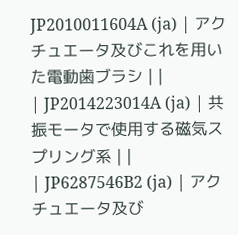JP2010011604A (ja) | アクチュエータ及びこれを用いた電動歯ブラシ | |
| JP2014223014A (ja) | 共振モータで使用する磁気スプリング系 | |
| JP6287546B2 (ja) | アクチュエータ及び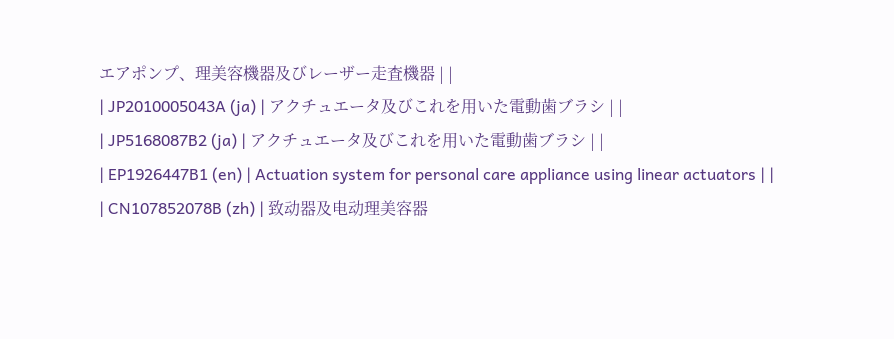エアポンプ、理美容機器及びレーザー走査機器 | |
| JP2010005043A (ja) | アクチュエータ及びこれを用いた電動歯ブラシ | |
| JP5168087B2 (ja) | アクチュエータ及びこれを用いた電動歯ブラシ | |
| EP1926447B1 (en) | Actuation system for personal care appliance using linear actuators | |
| CN107852078B (zh) | 致动器及电动理美容器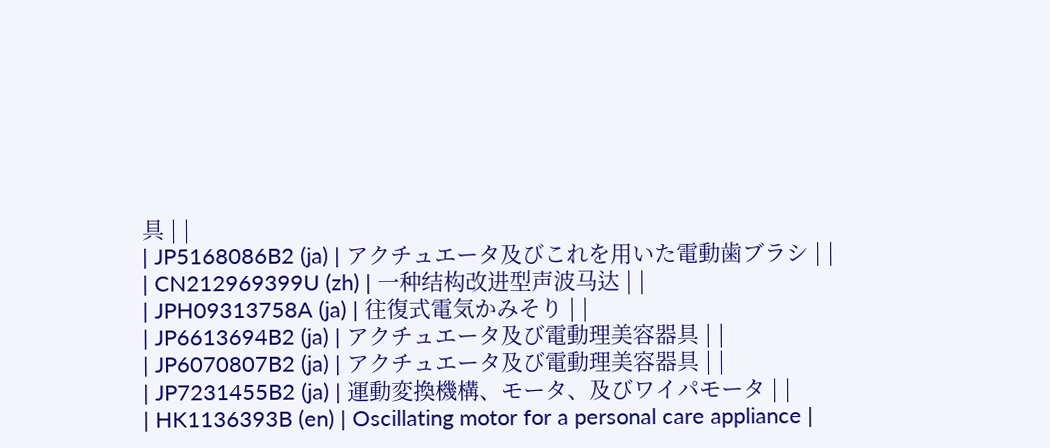具 | |
| JP5168086B2 (ja) | アクチュエータ及びこれを用いた電動歯ブラシ | |
| CN212969399U (zh) | 一种结构改进型声波马达 | |
| JPH09313758A (ja) | 往復式電気かみそり | |
| JP6613694B2 (ja) | アクチュエータ及び電動理美容器具 | |
| JP6070807B2 (ja) | アクチュエータ及び電動理美容器具 | |
| JP7231455B2 (ja) | 運動変換機構、モータ、及びワイパモータ | |
| HK1136393B (en) | Oscillating motor for a personal care appliance |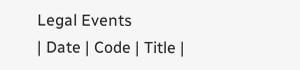Legal Events
| Date | Code | Title |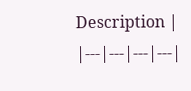Description |
|---|---|---|---|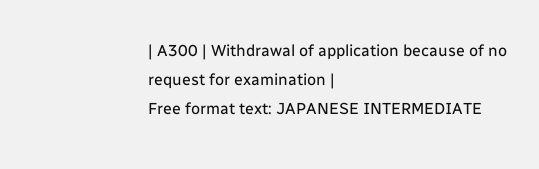| A300 | Withdrawal of application because of no request for examination |
Free format text: JAPANESE INTERMEDIATE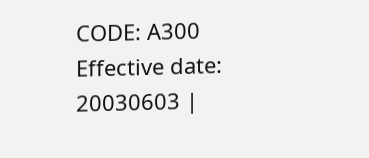CODE: A300 Effective date: 20030603 |